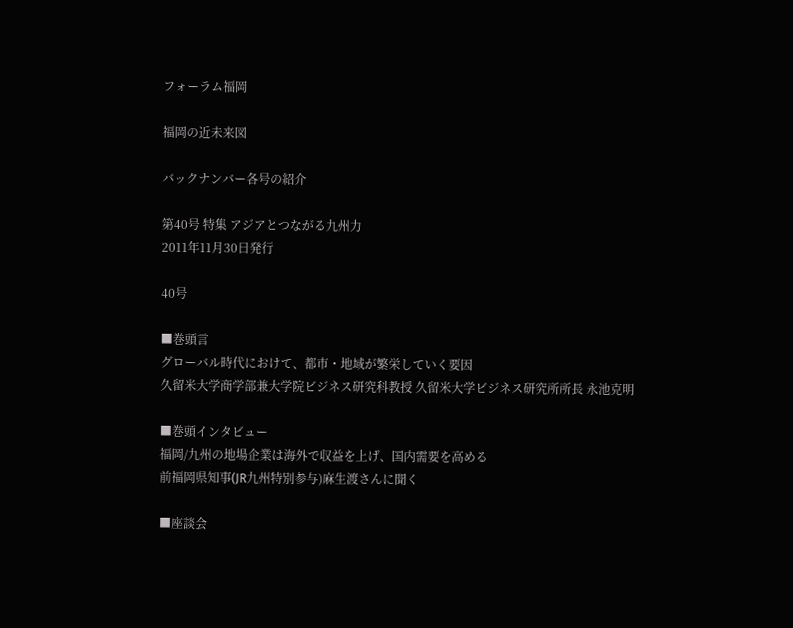フォーラム福岡

福岡の近未来図

バックナンバー各号の紹介

第40号 特集 アジアとつながる九州力
2011年11月30日発行

40号

■巻頭言
グローバル時代におけて、都市・地域が繁栄していく要因
久留米大学商学部兼大学院ビジネス研究科教授 久留米大学ビジネス研究所所長 永池克明

■巻頭インタビュー
福岡/九州の地場企業は海外で収益を上げ、国内需要を高める
前福岡県知事(JR九州特別参与)麻生渡さんに聞く

■座談会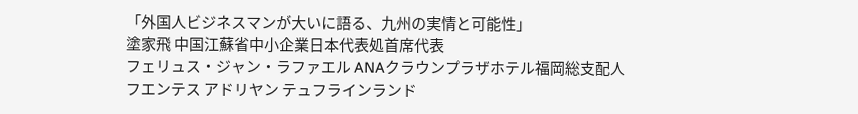「外国人ビジネスマンが大いに語る、九州の実情と可能性」
塗家飛 中国江蘇省中小企業日本代表処首席代表
フェリュス・ジャン・ラファエル ANAクラウンプラザホテル福岡総支配人
フエンテス アドリヤン テュフラインランド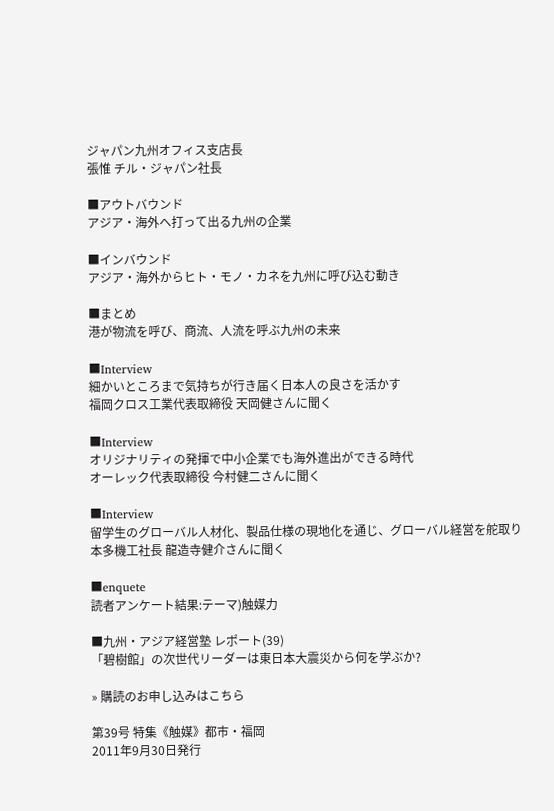ジャパン九州オフィス支店長
張惟 チル・ジャパン社長

■アウトバウンド
アジア・海外へ打って出る九州の企業

■インバウンド
アジア・海外からヒト・モノ・カネを九州に呼び込む動き

■まとめ
港が物流を呼び、商流、人流を呼ぶ九州の未来

■Interview
細かいところまで気持ちが行き届く日本人の良さを活かす
福岡クロス工業代表取締役 天岡健さんに聞く

■Interview
オリジナリティの発揮で中小企業でも海外進出ができる時代
オーレック代表取締役 今村健二さんに聞く

■Interview
留学生のグローバル人材化、製品仕様の現地化を通じ、グローバル経営を舵取り
本多機工社長 龍造寺健介さんに聞く

■enquete
読者アンケート結果:テーマ)触媒力

■九州・アジア経営塾 レポート(39)
「碧樹館」の次世代リーダーは東日本大震災から何を学ぶか?

» 購読のお申し込みはこちら

第39号 特集《触媒》都市・福岡
2011年9月30日発行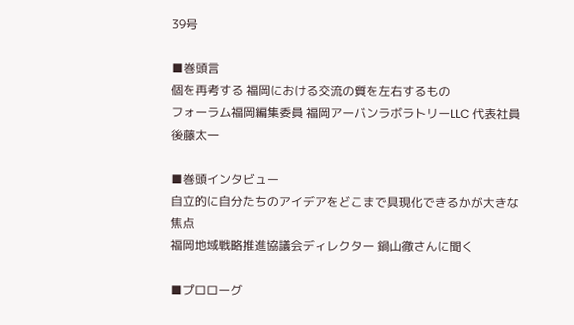39号

■巻頭言
個を再考する 福岡における交流の質を左右するもの
フォーラム福岡編集委員 福岡アーバンラボラトリーLLC 代表社員 後藤太一

■巻頭インタビュー
自立的に自分たちのアイデアをどこまで具現化できるかが大きな焦点
福岡地域戦略推進協議会ディレクター 鍋山徹さんに聞く

■プロローグ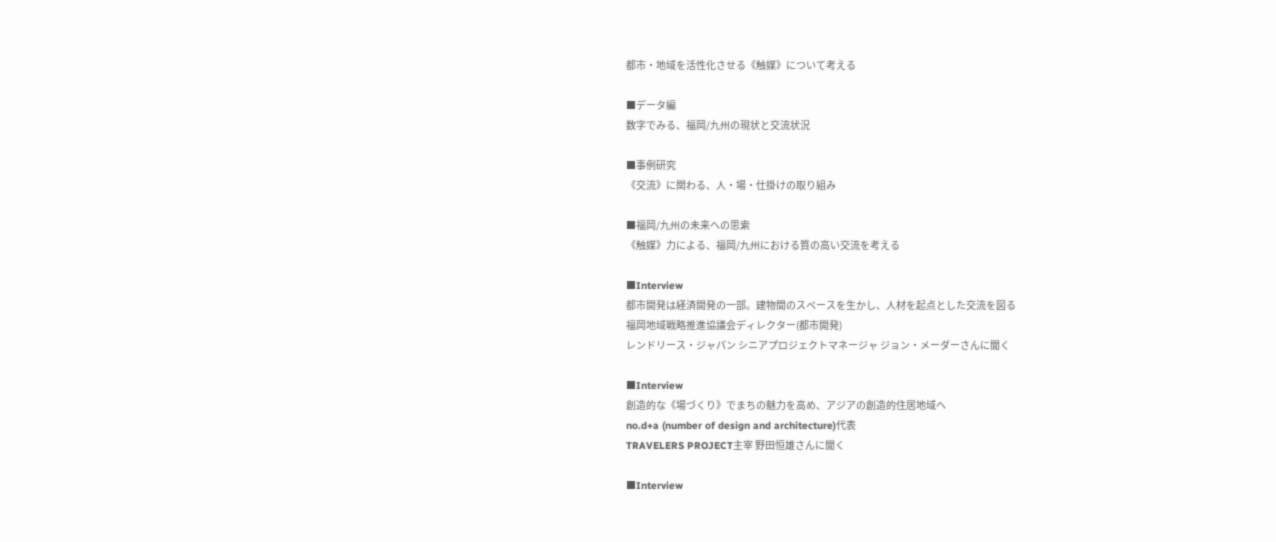都市・地域を活性化させる《触媒》について考える

■データ編
数字でみる、福岡/九州の現状と交流状況

■事例研究
《交流》に関わる、人・場・仕掛けの取り組み

■福岡/九州の未来への思索
《触媒》力による、福岡/九州における質の高い交流を考える

■Interview
都市開発は経済開発の一部。建物間のスペースを生かし、人材を起点とした交流を図る
福岡地域戦略推進協議会ディレクター(都市開発)
レンドリース・ジャパン シニアプロジェクトマネージャ ジョン・メーダーさんに聞く

■Interview
創造的な《場づくり》でまちの魅力を高め、アジアの創造的住居地域へ
no.d+a (number of design and architecture)代表
TRAVELERS PROJECT主宰 野田恒雄さんに聞く

■Interview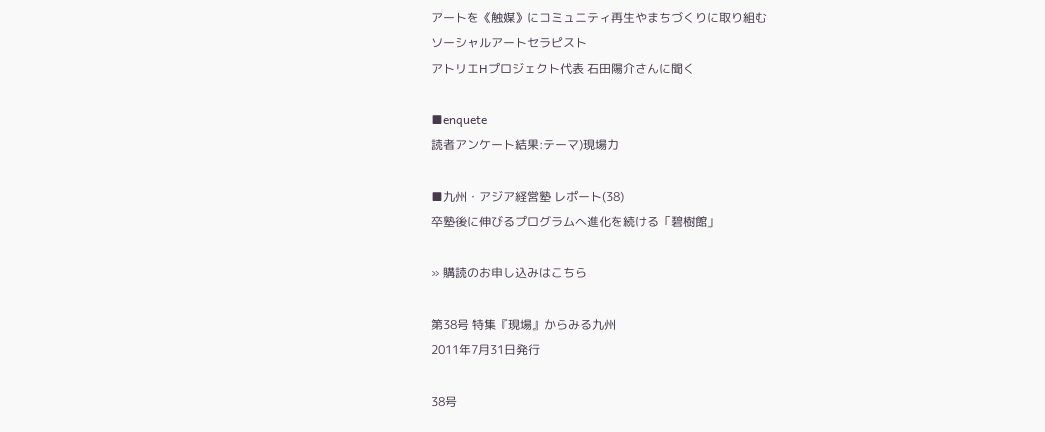アートを《触媒》にコミュニティ再生やまちづくりに取り組む
ソーシャルアートセラピスト
アトリエHプロジェクト代表 石田陽介さんに聞く

■enquete
読者アンケート結果:テーマ)現場力

■九州・アジア経営塾 レポート(38)
卒塾後に伸びるプログラムへ進化を続ける「碧樹館」

» 購読のお申し込みはこちら

第38号 特集『現場』からみる九州
2011年7月31日発行

38号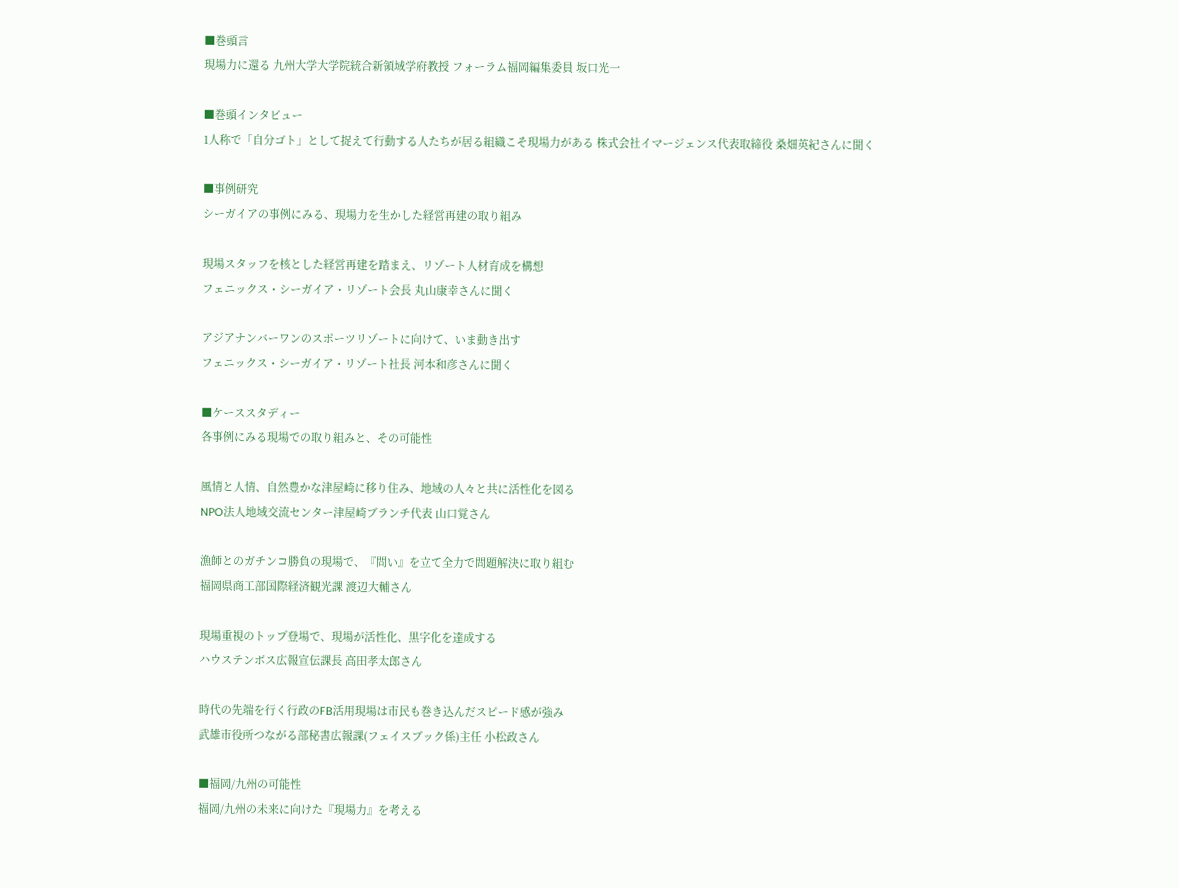■巻頭言
現場力に還る 九州大学大学院統合新領域学府教授 フォーラム福岡編集委員 坂口光一

■巻頭インタビュー
1人称で「自分ゴト」として捉えて行動する人たちが居る組織こそ現場力がある 株式会社イマージェンス代表取締役 桑畑英紀さんに聞く

■事例研究
シーガイアの事例にみる、現場力を生かした経営再建の取り組み

現場スタッフを核とした経営再建を踏まえ、リゾート人材育成を構想
フェニックス・シーガイア・リゾート会長 丸山康幸さんに聞く

アジアナンバーワンのスポーツリゾートに向けて、いま動き出す
フェニックス・シーガイア・リゾート社長 河本和彦さんに聞く

■ケーススタディー
各事例にみる現場での取り組みと、その可能性

風情と人情、自然豊かな津屋崎に移り住み、地域の人々と共に活性化を図る
NPO法人地域交流センター津屋崎ブランチ代表 山口覚さん

漁師とのガチンコ勝負の現場で、『問い』を立て全力で問題解決に取り組む
福岡県商工部国際経済観光課 渡辺大輔さん

現場重視のトップ登場で、現場が活性化、黒字化を達成する
ハウステンボス広報宣伝課長 高田孝太郎さん

時代の先端を行く行政のFB活用現場は市民も巻き込んだスピード感が強み
武雄市役所つながる部秘書広報課(フェイスブック係)主任 小松政さん

■福岡/九州の可能性
福岡/九州の未来に向けた『現場力』を考える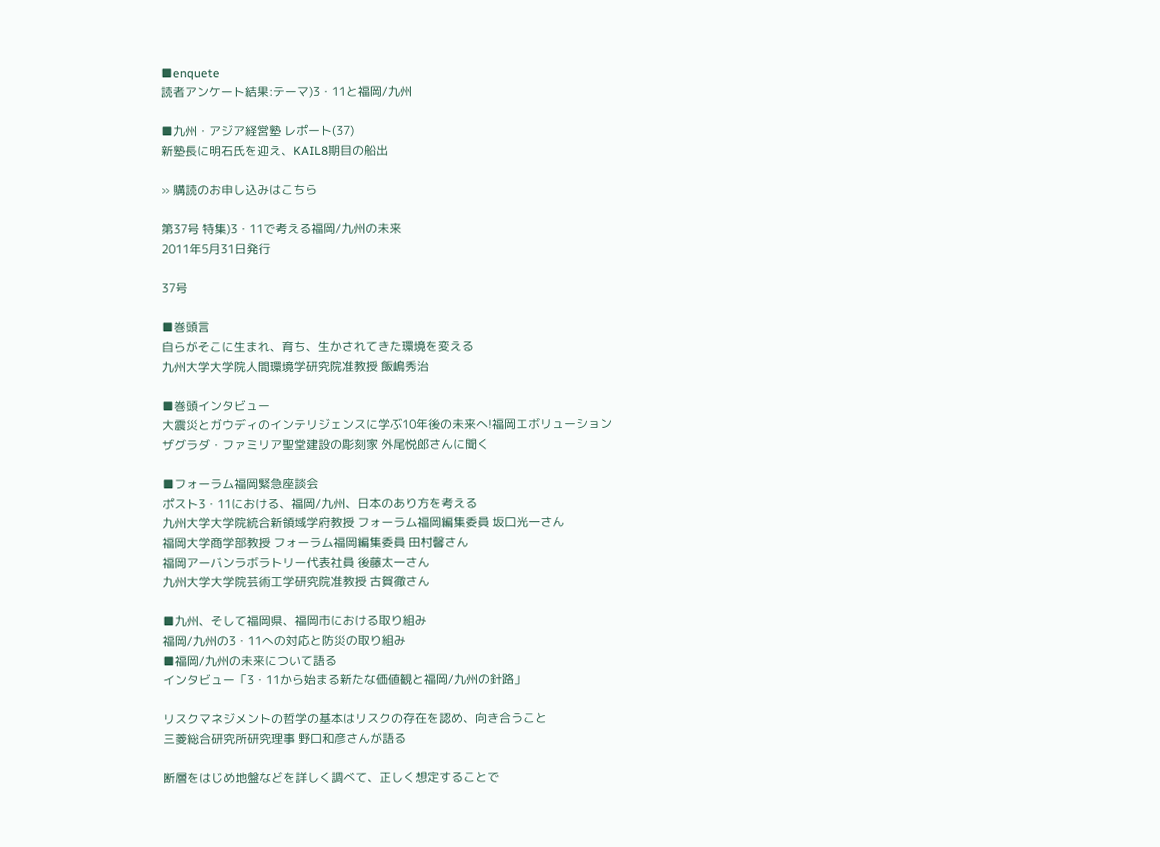■enquete
読者アンケート結果:テーマ)3・11と福岡/九州

■九州・アジア経営塾 レポート(37)
新塾長に明石氏を迎え、KAIL8期目の船出

» 購読のお申し込みはこちら

第37号 特集)3・11で考える福岡/九州の未来
2011年5月31日発行

37号

■巻頭言
自らがそこに生まれ、育ち、生かされてきた環境を変える
九州大学大学院人間環境学研究院准教授 飯嶋秀治

■巻頭インタビュー
大震災とガウディのインテリジェンスに学ぶ10年後の未来へ!福岡エボリューション
ザグラダ・ファミリア聖堂建設の彫刻家 外尾悦郎さんに聞く

■フォーラム福岡緊急座談会
ポスト3・11における、福岡/九州、日本のあり方を考える
九州大学大学院統合新領域学府教授 フォーラム福岡編集委員 坂口光一さん
福岡大学商学部教授 フォーラム福岡編集委員 田村馨さん
福岡アーバンラボラトリー代表社員 後藤太一さん
九州大学大学院芸術工学研究院准教授 古賀徹さん

■九州、そして福岡県、福岡市における取り組み
福岡/九州の3・11への対応と防災の取り組み
■福岡/九州の未来について語る
インタビュー「3・11から始まる新たな価値観と福岡/九州の針路」

リスクマネジメントの哲学の基本はリスクの存在を認め、向き合うこと
三菱総合研究所研究理事 野口和彦さんが語る

断層をはじめ地盤などを詳しく調べて、正しく想定することで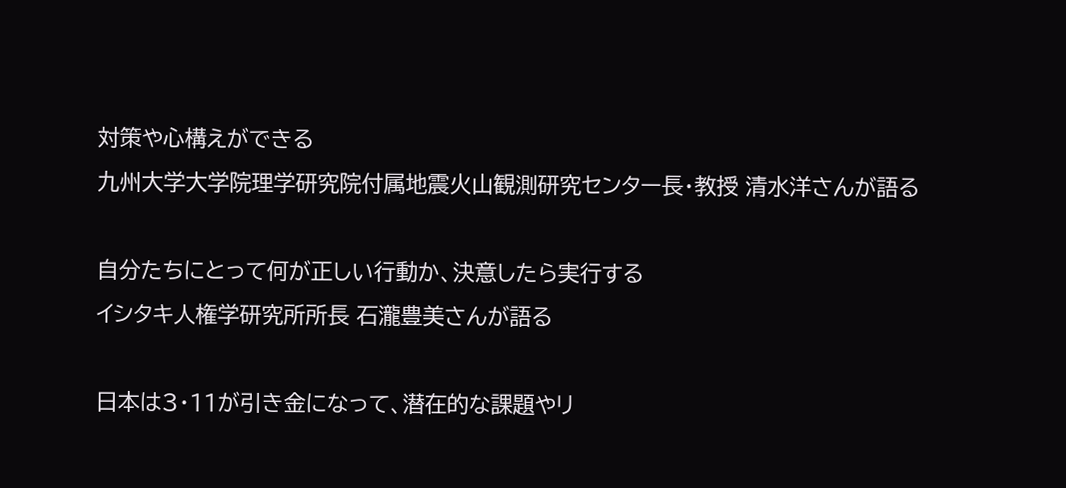対策や心構えができる
九州大学大学院理学研究院付属地震火山観測研究センター長・教授 清水洋さんが語る

自分たちにとって何が正しい行動か、決意したら実行する
イシタキ人権学研究所所長 石瀧豊美さんが語る

日本は3・11が引き金になって、潜在的な課題やリ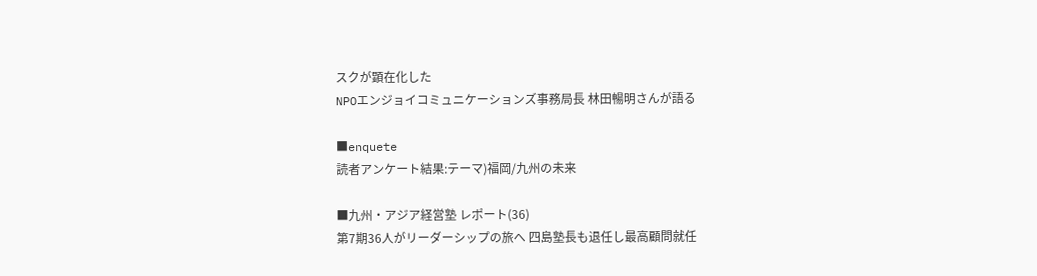スクが顕在化した
NPOエンジョイコミュニケーションズ事務局長 林田暢明さんが語る

■enquete
読者アンケート結果:テーマ)福岡/九州の未来

■九州・アジア経営塾 レポート(36)
第7期36人がリーダーシップの旅へ 四島塾長も退任し最高顧問就任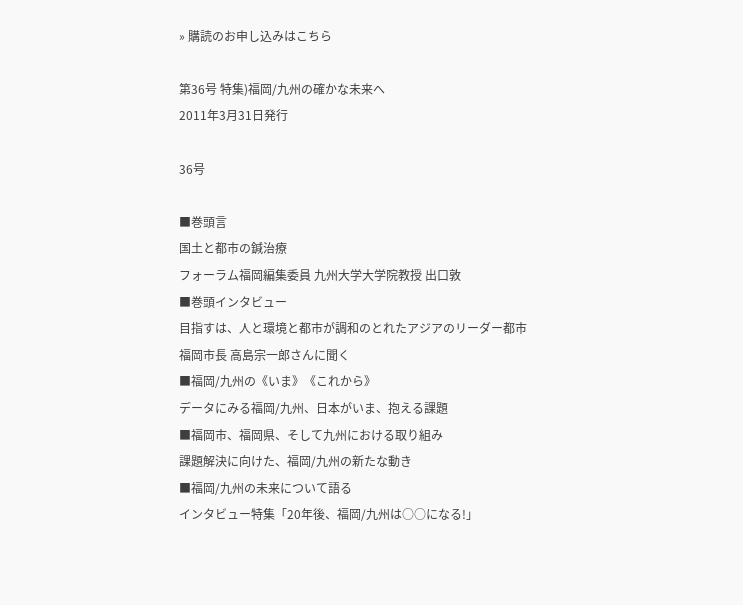» 購読のお申し込みはこちら

第36号 特集)福岡/九州の確かな未来へ
2011年3月31日発行

36号

■巻頭言
国土と都市の鍼治療
フォーラム福岡編集委員 九州大学大学院教授 出口敦
■巻頭インタビュー
目指すは、人と環境と都市が調和のとれたアジアのリーダー都市
福岡市長 高島宗一郎さんに聞く
■福岡/九州の《いま》《これから》
データにみる福岡/九州、日本がいま、抱える課題
■福岡市、福岡県、そして九州における取り組み
課題解決に向けた、福岡/九州の新たな動き
■福岡/九州の未来について語る
インタビュー特集「20年後、福岡/九州は○○になる!」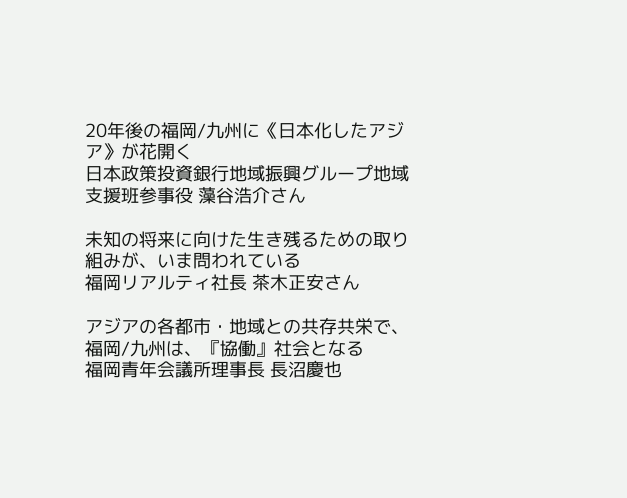20年後の福岡/九州に《日本化したアジア》が花開く
日本政策投資銀行地域振興グループ地域支援班参事役 藻谷浩介さん

未知の将来に向けた生き残るための取り組みが、いま問われている
福岡リアルティ社長 茶木正安さん

アジアの各都市・地域との共存共栄で、福岡/九州は、『協働』社会となる
福岡青年会議所理事長 長沼慶也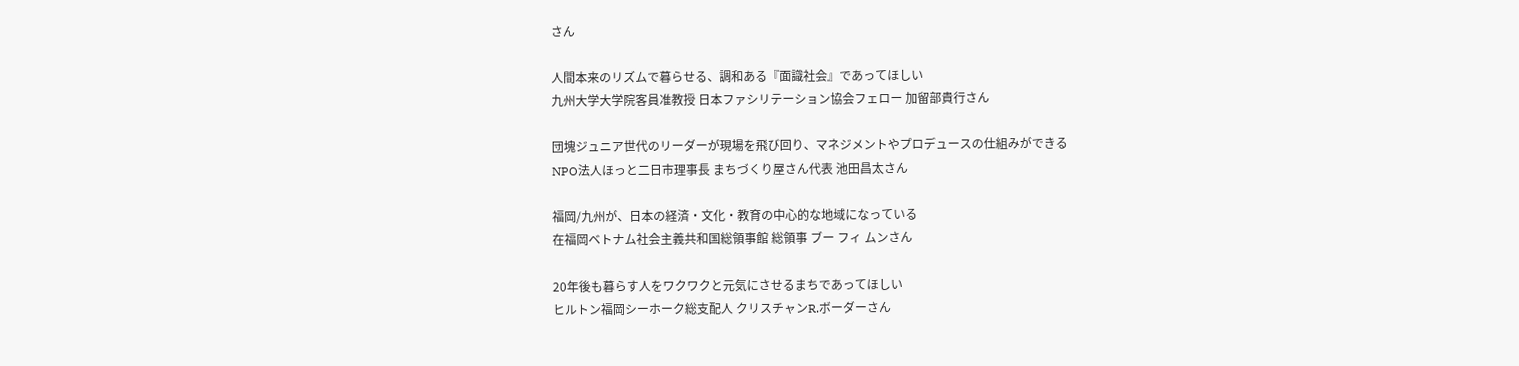さん

人間本来のリズムで暮らせる、調和ある『面識社会』であってほしい
九州大学大学院客員准教授 日本ファシリテーション協会フェロー 加留部貴行さん

団塊ジュニア世代のリーダーが現場を飛び回り、マネジメントやプロデュースの仕組みができる
NPO法人ほっと二日市理事長 まちづくり屋さん代表 池田昌太さん

福岡/九州が、日本の経済・文化・教育の中心的な地域になっている
在福岡ベトナム社会主義共和国総領事館 総領事 ブー フィ ムンさん

20年後も暮らす人をワクワクと元気にさせるまちであってほしい
ヒルトン福岡シーホーク総支配人 クリスチャンR.ボーダーさん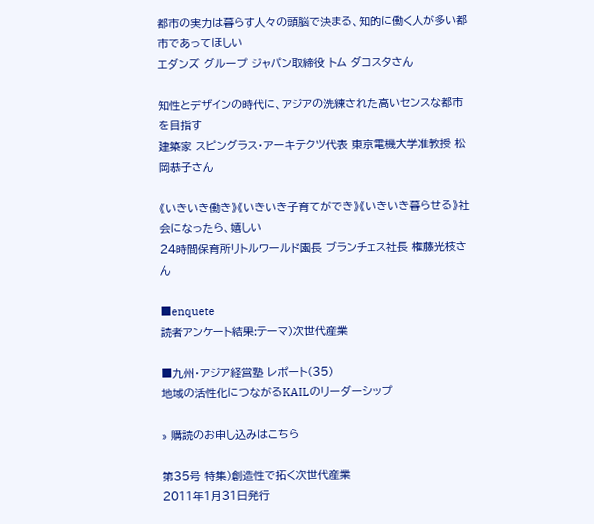都市の実力は暮らす人々の頭脳で決まる、知的に働く人が多い都市であってほしい
エダンズ グループ ジャパン取締役 トム ダコスタさん

知性とデザインの時代に、アジアの洗練された高いセンスな都市を目指す
建築家 スピングラス・アーキテクツ代表 東京電機大学准教授 松岡恭子さん

《いきいき働き》《いきいき子育てができ》《いきいき暮らせる》社会になったら、嬉しい
24時間保育所リトルワールド園長 ブランチェス社長 権藤光枝さん

■enquete
読者アンケート結果:テーマ)次世代産業

■九州・アジア経営塾 レポート(35)
地域の活性化につながるKAILのリーダーシップ

» 購読のお申し込みはこちら

第35号 特集)創造性で拓く次世代産業
2011年1月31日発行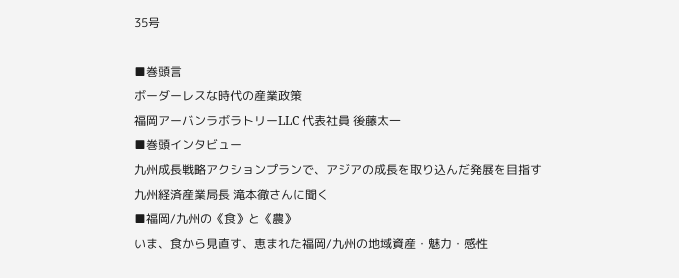35号

■巻頭言
ボーダーレスな時代の産業政策
福岡アーバンラボラトリーLLC 代表社員 後藤太一
■巻頭インタビュー
九州成長戦略アクションプランで、アジアの成長を取り込んだ発展を目指す
九州経済産業局長 滝本徹さんに聞く
■福岡/九州の《食》と《農》
いま、食から見直す、恵まれた福岡/九州の地域資産・魅力・感性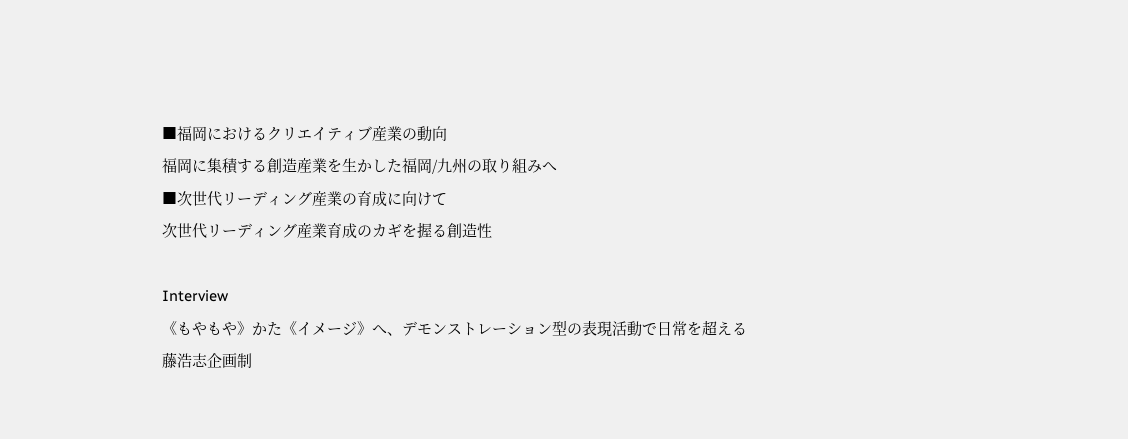■福岡におけるクリエイティブ産業の動向
福岡に集積する創造産業を生かした福岡/九州の取り組みへ
■次世代リーディング産業の育成に向けて
次世代リーディング産業育成のカギを握る創造性

Interview
《もやもや》かた《イメージ》へ、デモンストレーション型の表現活動で日常を超える
藤浩志企画制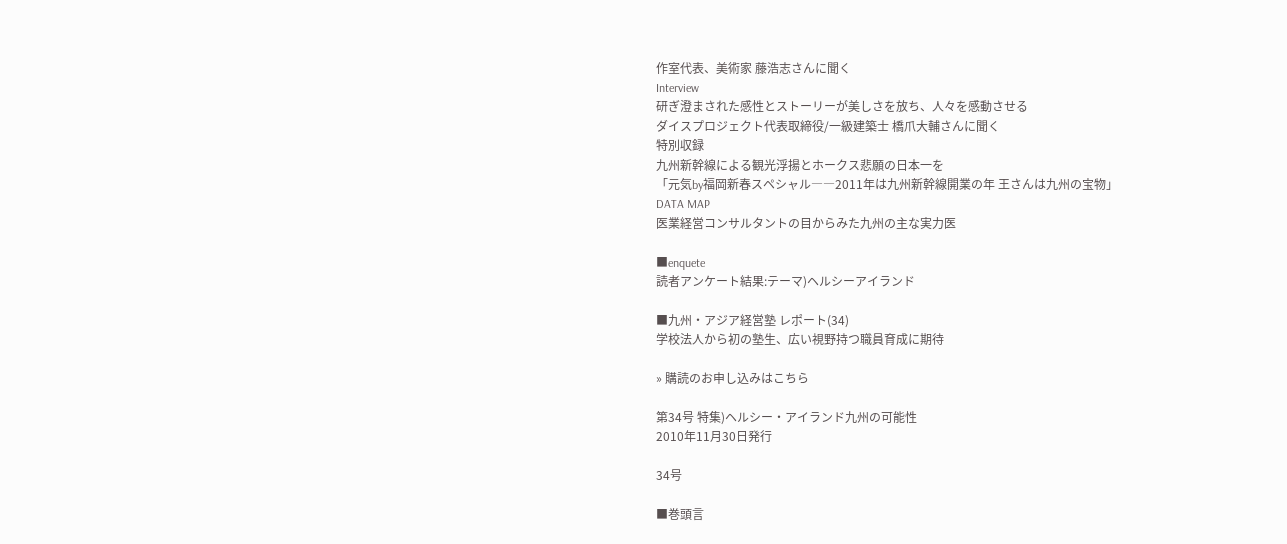作室代表、美術家 藤浩志さんに聞く
Interview
研ぎ澄まされた感性とストーリーが美しさを放ち、人々を感動させる
ダイスプロジェクト代表取締役/一級建築士 橋爪大輔さんに聞く
特別収録
九州新幹線による観光浮揚とホークス悲願の日本一を
「元気by福岡新春スペシャル――2011年は九州新幹線開業の年 王さんは九州の宝物」
DATA MAP
医業経営コンサルタントの目からみた九州の主な実力医

■enquete
読者アンケート結果:テーマ)ヘルシーアイランド

■九州・アジア経営塾 レポート(34)
学校法人から初の塾生、広い視野持つ職員育成に期待

» 購読のお申し込みはこちら

第34号 特集)ヘルシー・アイランド九州の可能性
2010年11月30日発行

34号

■巻頭言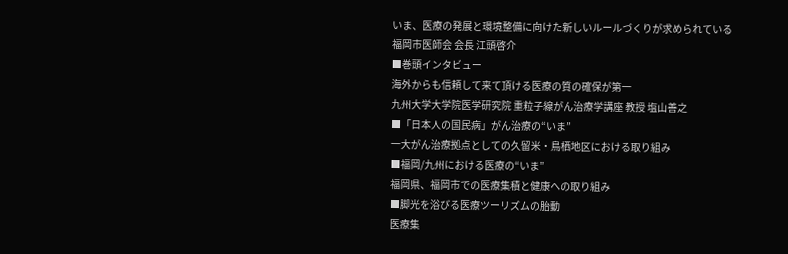いま、医療の発展と環境整備に向けた新しいルールづくりが求められている
福岡市医師会 会長 江頭啓介
■巻頭インタビュー
海外からも信頼して来て頂ける医療の質の確保が第一
九州大学大学院医学研究院 重粒子線がん治療学講座 教授 塩山善之
■「日本人の国民病」がん治療の“いま”
一大がん治療拠点としての久留米・鳥栖地区における取り組み
■福岡/九州における医療の“いま”
福岡県、福岡市での医療集積と健康への取り組み
■脚光を浴びる医療ツーリズムの胎動
医療集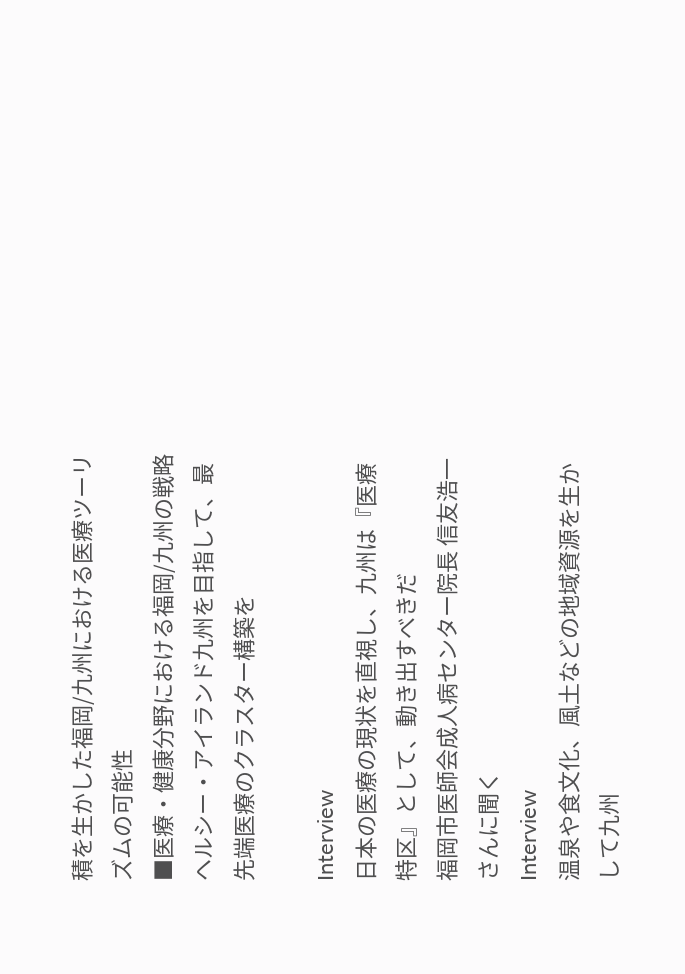積を生かした福岡/九州における医療ツーリズムの可能性
■医療・健康分野における福岡/九州の戦略
ヘルシー・アイランド九州を目指して、最先端医療のクラスター構築を

Interview
日本の医療の現状を直視し、九州は『医療特区』として、動き出すべきだ
福岡市医師会成人病センター院長 信友浩一さんに聞く
Interview
温泉や食文化、風土などの地域資源を生かして九州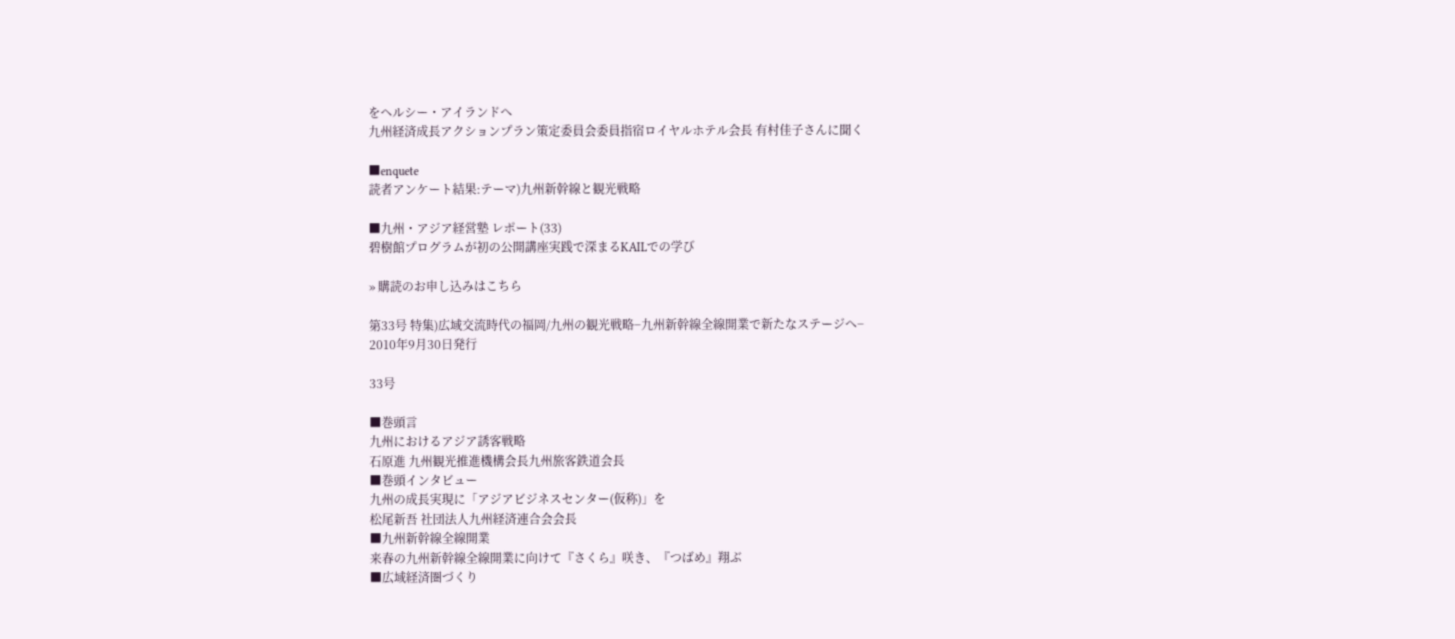をヘルシー・アイランドへ
九州経済成長アクションプラン策定委員会委員指宿ロイヤルホテル会長 有村佳子さんに聞く

■enquete
読者アンケート結果:テーマ)九州新幹線と観光戦略

■九州・アジア経営塾 レポート(33)
碧樹館プログラムが初の公開講座実践で深まるKAILでの学び

» 購読のお申し込みはこちら

第33号 特集)広域交流時代の福岡/九州の観光戦略−九州新幹線全線開業で新たなステージへ−
2010年9月30日発行

33号

■巻頭言
九州におけるアジア誘客戦略
石原進 九州観光推進機構会長九州旅客鉄道会長
■巻頭インタビュー
九州の成長実現に「アジアビジネスセンター(仮称)」を
松尾新吾 社団法人九州経済連合会会長
■九州新幹線全線開業
来春の九州新幹線全線開業に向けて『さくら』咲き、『つばめ』翔ぶ
■広域経済圏づくり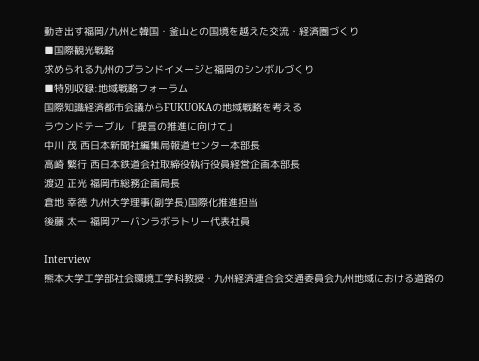動き出す福岡/九州と韓国・釜山との国境を越えた交流・経済圏づくり
■国際観光戦略
求められる九州のブランドイメージと福岡のシンボルづくり
■特別収録:地域戦略フォーラム
国際知識経済都市会議からFUKUOKAの地域戦略を考える
ラウンドテーブル 「提言の推進に向けて」
中川 茂 西日本新聞社編集局報道センター本部長
高崎 繁行 西日本鉄道会社取締役執行役員経営企画本部長
渡辺 正光 福岡市総務企画局長
倉地 幸徳 九州大学理事(副学長)国際化推進担当
後藤 太一 福岡アーバンラボラトリー代表社員

Interview
熊本大学工学部社会環境工学科教授・九州経済連合会交通委員会九州地域における道路の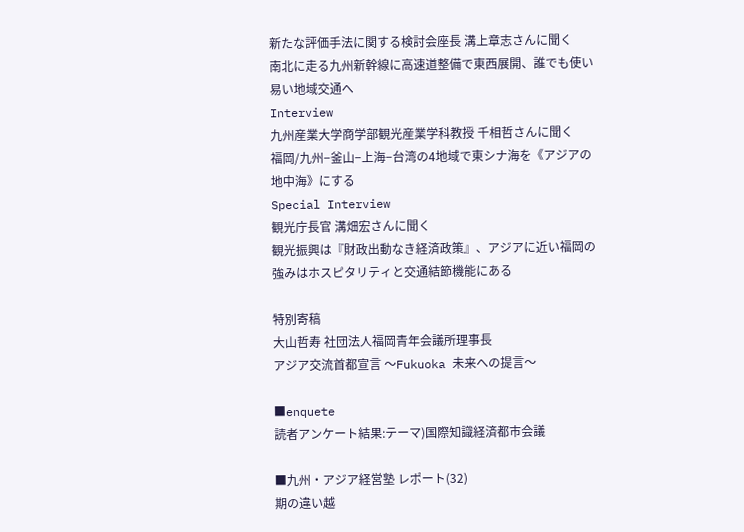新たな評価手法に関する検討会座長 溝上章志さんに聞く
南北に走る九州新幹線に高速道整備で東西展開、誰でも使い易い地域交通へ
Interview
九州産業大学商学部観光産業学科教授 千相哲さんに聞く
福岡/九州−釜山−上海−台湾の4地域で東シナ海を《アジアの地中海》にする
Special Interview
観光庁長官 溝畑宏さんに聞く
観光振興は『財政出動なき経済政策』、アジアに近い福岡の強みはホスピタリティと交通結節機能にある

特別寄稿
大山哲寿 社団法人福岡青年会議所理事長
アジア交流首都宣言 〜Fukuoka 未来への提言〜

■enquete
読者アンケート結果:テーマ)国際知識経済都市会議

■九州・アジア経営塾 レポート(32)
期の違い越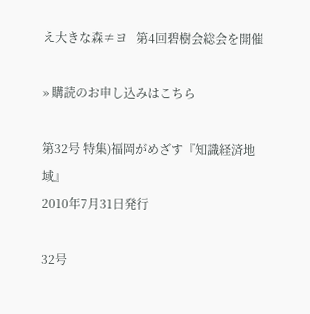え大きな森≠ヨ   第4回碧樹会総会を開催

» 購読のお申し込みはこちら

第32号 特集)福岡がめざす『知識経済地域』
2010年7月31日発行

32号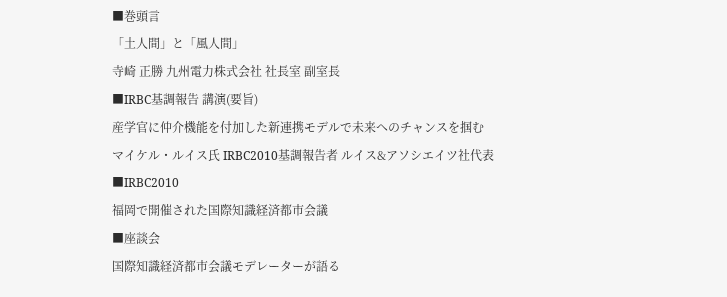■巻頭言
「土人間」と「風人間」
寺崎 正勝 九州電力株式会社 社長室 副室長
■IRBC基調報告 講演(要旨)
産学官に仲介機能を付加した新連携モデルで未来へのチャンスを掴む
マイケル・ルイス氏 IRBC2010基調報告者 ルイス&アソシエイツ社代表
■IRBC2010
福岡で開催された国際知識経済都市会議
■座談会
国際知識経済都市会議モデレーターが語る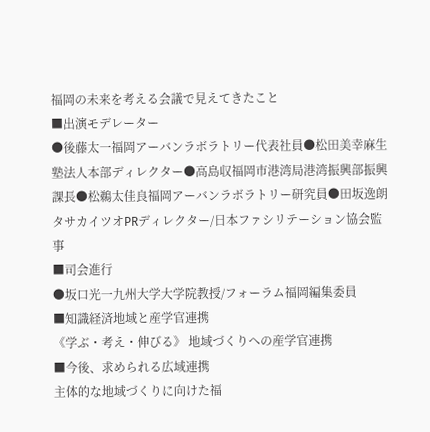福岡の未来を考える会議で見えてきたこと
■出演モデレーター
●後藤太一福岡アーバンラボラトリー代表社員●松田美幸麻生塾法人本部ディレクター●高島収福岡市港湾局港湾振興部振興課長●松鵜太佳良福岡アーバンラボラトリー研究員●田坂逸朗タサカイツオPRディレクター/日本ファシリテーション協会監事
■司会進行
●坂口光一九州大学大学院教授/フォーラム福岡編集委員
■知識経済地域と産学官連携
《学ぶ・考え・伸びる》 地域づくりへの産学官連携
■今後、求められる広域連携
主体的な地域づくりに向けた福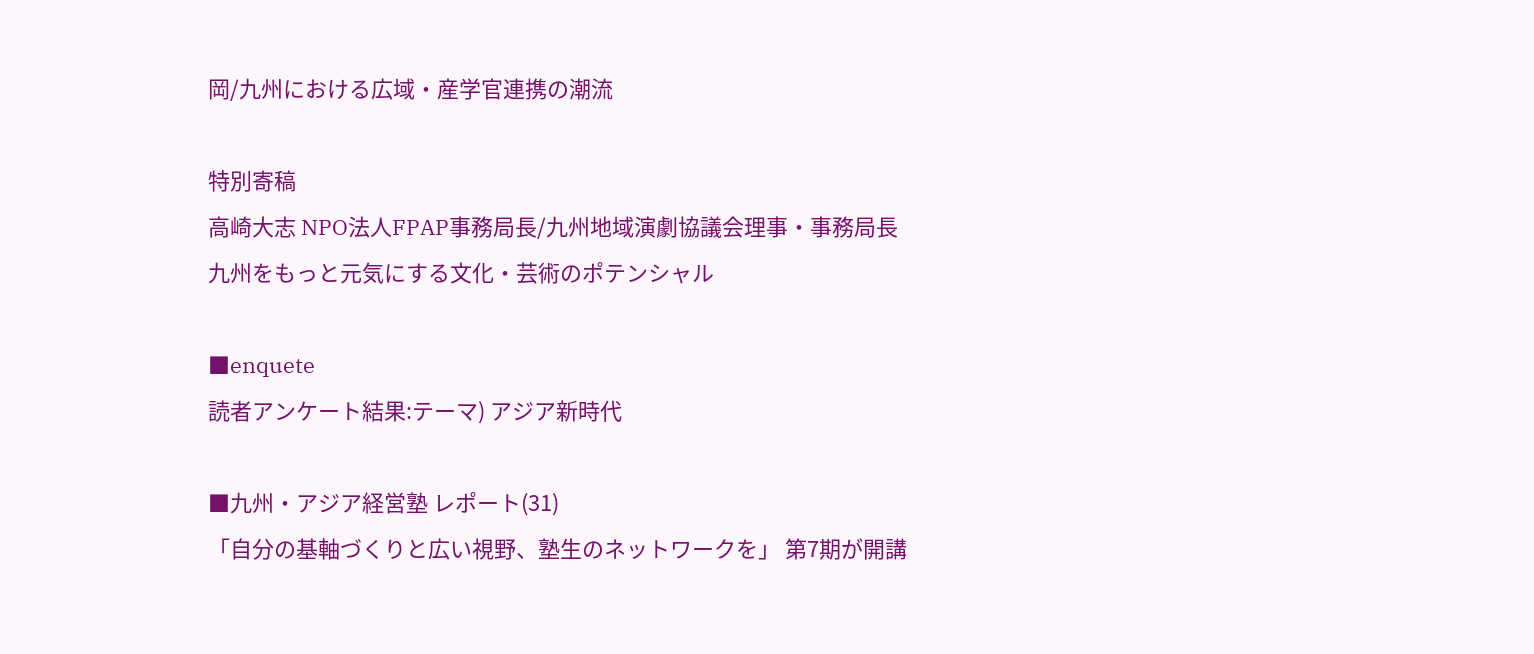岡/九州における広域・産学官連携の潮流

特別寄稿
高崎大志 NPO法人FPAP事務局長/九州地域演劇協議会理事・事務局長
九州をもっと元気にする文化・芸術のポテンシャル

■enquete
読者アンケート結果:テーマ) アジア新時代

■九州・アジア経営塾 レポート(31)
「自分の基軸づくりと広い視野、塾生のネットワークを」 第7期が開講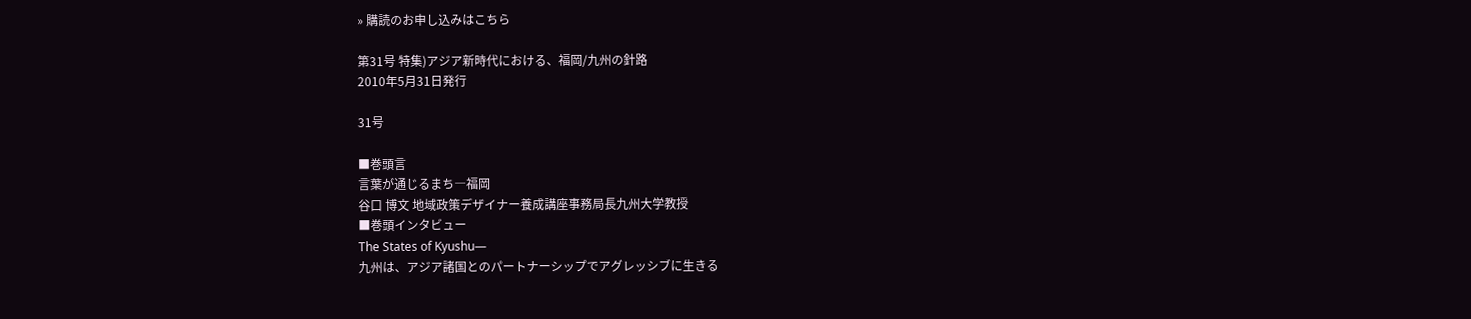» 購読のお申し込みはこちら

第31号 特集)アジア新時代における、福岡/九州の針路
2010年5月31日発行

31号

■巻頭言
言葉が通じるまち―福岡
谷口 博文 地域政策デザイナー養成講座事務局長九州大学教授
■巻頭インタビュー
The States of Kyushu―
九州は、アジア諸国とのパートナーシップでアグレッシブに生きる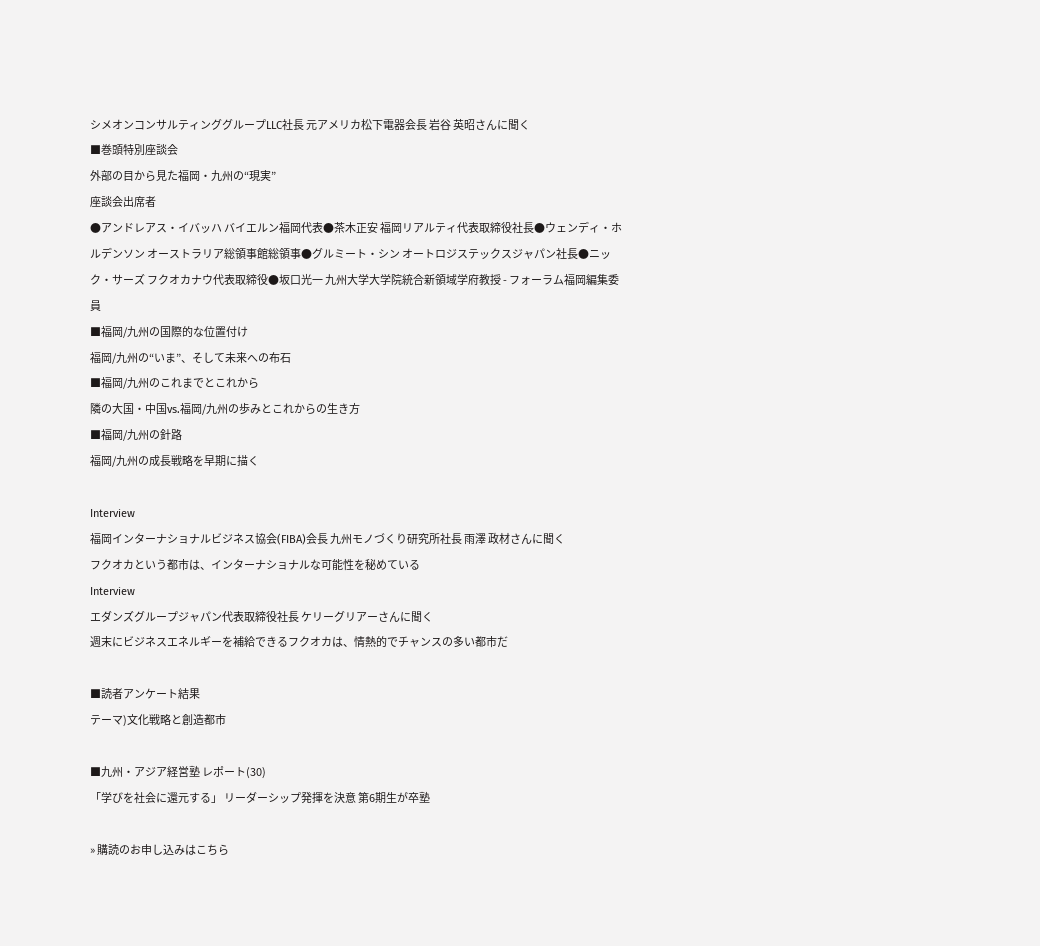シメオンコンサルティンググループLLC社長 元アメリカ松下電器会長 岩谷 英昭さんに聞く
■巻頭特別座談会
外部の目から見た福岡・九州の“現実”
座談会出席者
●アンドレアス・イバッハ バイエルン福岡代表●茶木正安 福岡リアルティ代表取締役社長●ウェンディ・ホルデンソン オーストラリア総領事館総領事●グルミート・シン オートロジステックスジャパン社長●ニック・サーズ フクオカナウ代表取締役●坂口光一 九州大学大学院統合新領域学府教授 - フォーラム福岡編集委員
■福岡/九州の国際的な位置付け
福岡/九州の“いま”、そして未来への布石
■福岡/九州のこれまでとこれから
隣の大国・中国vs.福岡/九州の歩みとこれからの生き方
■福岡/九州の針路
福岡/九州の成長戦略を早期に描く

Interview
福岡インターナショナルビジネス協会(FIBA)会長 九州モノづくり研究所社長 雨澤 政材さんに聞く
フクオカという都市は、インターナショナルな可能性を秘めている
Interview
エダンズグループジャパン代表取締役社長 ケリーグリアーさんに聞く
週末にビジネスエネルギーを補給できるフクオカは、情熱的でチャンスの多い都市だ

■読者アンケート結果
テーマ)文化戦略と創造都市

■九州・アジア経営塾 レポート(30)
「学びを社会に還元する」 リーダーシップ発揮を決意 第6期生が卒塾

» 購読のお申し込みはこちら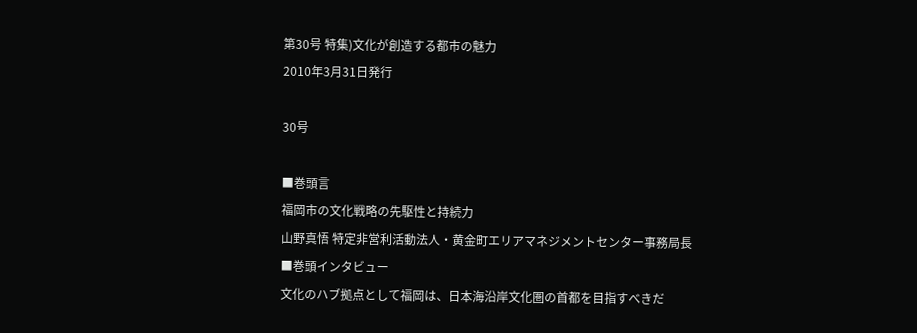第30号 特集)文化が創造する都市の魅力
2010年3月31日発行

30号

■巻頭言
福岡市の文化戦略の先駆性と持続力
山野真悟 特定非営利活動法人・黄金町エリアマネジメントセンター事務局長
■巻頭インタビュー
文化のハブ拠点として福岡は、日本海沿岸文化圏の首都を目指すべきだ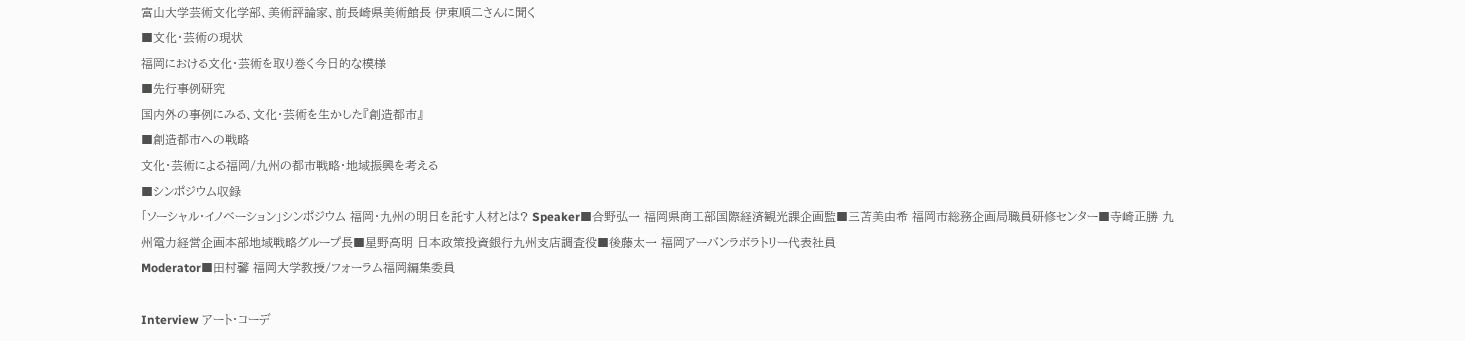富山大学芸術文化学部、美術評論家、前長崎県美術館長 伊東順二さんに聞く
■文化・芸術の現状
福岡における文化・芸術を取り巻く今日的な模様
■先行事例研究
国内外の事例にみる、文化・芸術を生かした『創造都市』
■創造都市への戦略
文化・芸術による福岡/九州の都市戦略・地域振興を考える
■シンポジウム収録
「ソーシャル・イノベーション」シンポジウム 福岡・九州の明日を託す人材とは? Speaker■合野弘一 福岡県商工部国際経済観光課企画監■三苫美由希 福岡市総務企画局職員研修センター■寺崎正勝 九州電力経営企画本部地域戦略グループ長■星野高明 日本政策投資銀行九州支店調査役■後藤太一 福岡アーバンラボラトリー代表社員
Moderator■田村馨 福岡大学教授/フォーラム福岡編集委員

Interview アート・コーデ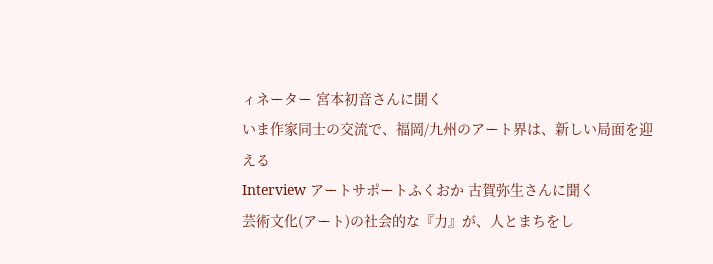ィネーター 宮本初音さんに聞く
いま作家同士の交流で、福岡/九州のアート界は、新しい局面を迎える
Interview アートサポートふくおか 古賀弥生さんに聞く
芸術文化(アート)の社会的な『力』が、人とまちをし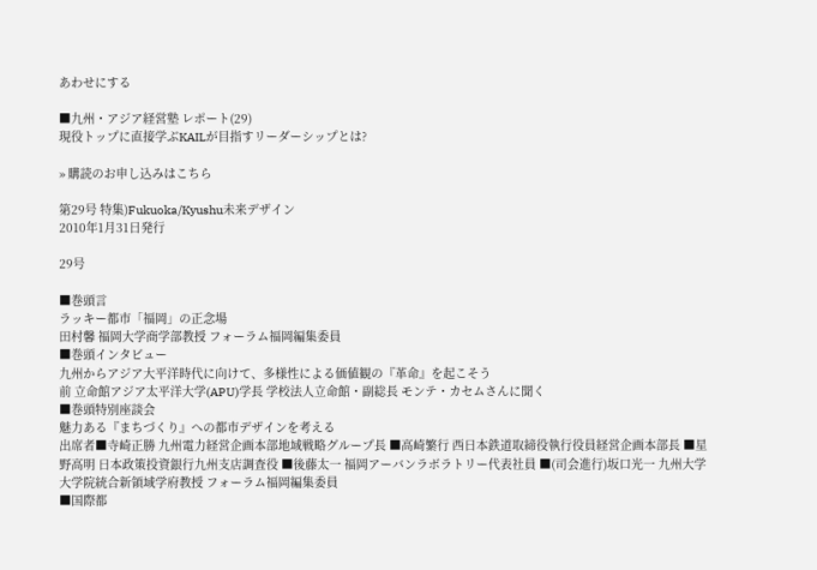あわせにする

■九州・アジア経営塾 レポート(29)
現役トップに直接学ぶKAILが目指すリーダーシップとは?

» 購読のお申し込みはこちら

第29号 特集)Fukuoka/Kyushu未来デザイン
2010年1月31日発行

29号

■巻頭言
ラッキー都市「福岡」の正念場
田村馨 福岡大学商学部教授 フォーラム福岡編集委員
■巻頭インタビュー
九州からアジア大平洋時代に向けて、多様性による価値観の『革命』を起こそう
前 立命館アジア太平洋大学(APU)学長 学校法人立命館・副総長 モンテ・カセムさんに聞く
■巻頭特別座談会
魅力ある『まちづくり』への都市デザインを考える
出席者■寺崎正勝 九州電力経営企画本部地域戦略グループ長 ■高崎繁行 西日本鉄道取締役執行役員経営企画本部長 ■星野高明 日本政策投資銀行九州支店調査役 ■後藤太一 福岡アーバンラボラトリー代表社員 ■(司会進行)坂口光一 九州大学大学院統合新領域学府教授 フォーラム福岡編集委員
■国際都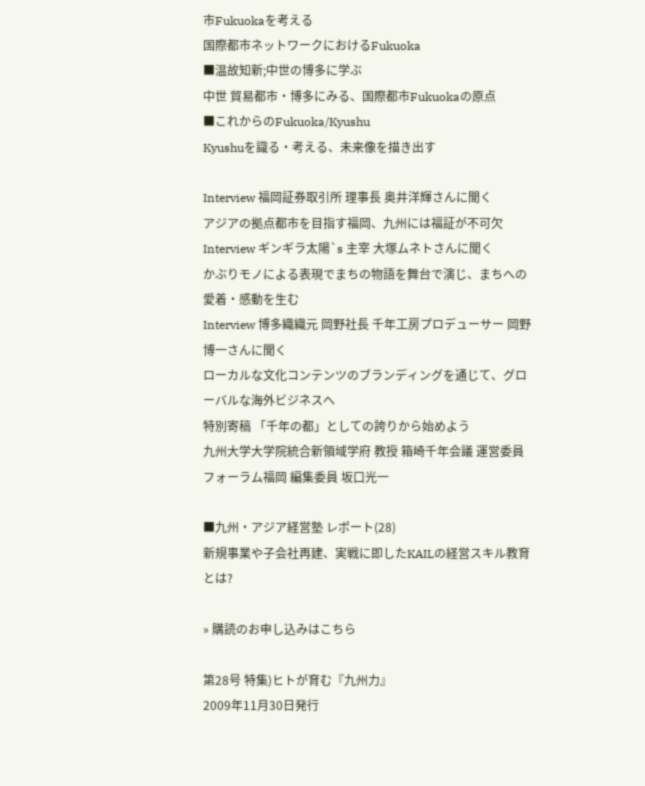市Fukuokaを考える
国際都市ネットワークにおけるFukuoka
■温故知新;中世の博多に学ぶ
中世 貿易都市・博多にみる、国際都市Fukuokaの原点
■これからのFukuoka/Kyushu
Kyushuを識る・考える、未来像を描き出す

Interview 福岡証券取引所 理事長 奥井洋輝さんに聞く
アジアの拠点都市を目指す福岡、九州には福証が不可欠
Interview ギンギラ太陽`s 主宰 大塚ムネトさんに聞く
かぶりモノによる表現でまちの物語を舞台で演じ、まちへの愛着・感動を生む
Interview 博多織織元 岡野社長 千年工房プロデューサー 岡野博一さんに聞く
ローカルな文化コンテンツのブランディングを通じて、グローバルな海外ビジネスへ
特別寄稿 「千年の都」としての誇りから始めよう
九州大学大学院統合新領域学府 教授 箱崎千年会議 運営委員 フォーラム福岡 編集委員 坂口光一

■九州・アジア経営塾 レポート(28)
新規事業や子会社再建、実戦に即したKAILの経営スキル教育とは?

» 購読のお申し込みはこちら

第28号 特集)ヒトが育む『九州力』
2009年11月30日発行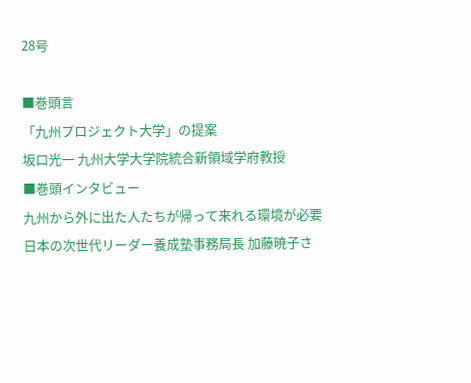28号

■巻頭言
「九州プロジェクト大学」の提案
坂口光一 九州大学大学院統合新領域学府教授
■巻頭インタビュー
九州から外に出た人たちが帰って来れる環境が必要
日本の次世代リーダー養成塾事務局長 加藤暁子さ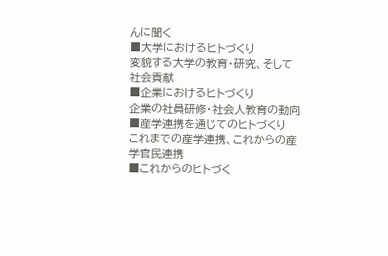んに聞く
■大学におけるヒトづくり
変貌する大学の教育・研究、そして社会貢献
■企業におけるヒトづくり
企業の社員研修・社会人教育の動向
■産学連携を通じてのヒトづくり
これまでの産学連携、これからの産学官民連携
■これからのヒトづく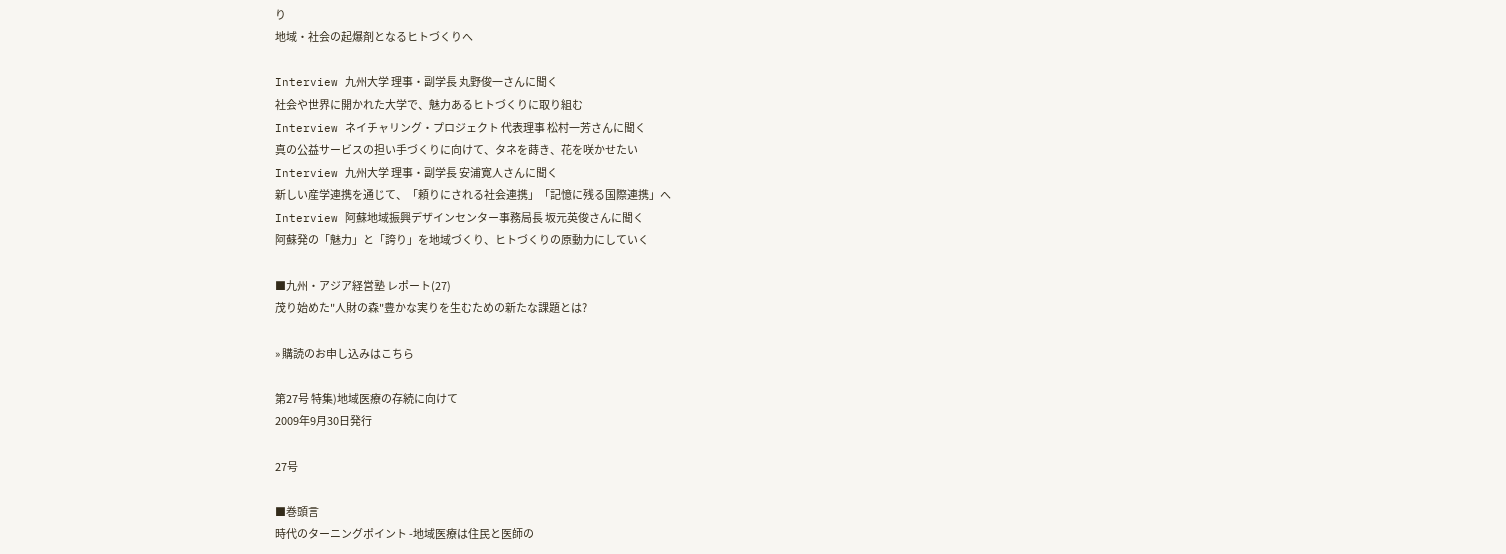り
地域・社会の起爆剤となるヒトづくりへ

Interview 九州大学 理事・副学長 丸野俊一さんに聞く
社会や世界に開かれた大学で、魅力あるヒトづくりに取り組む
Interview ネイチャリング・プロジェクト 代表理事 松村一芳さんに聞く
真の公益サービスの担い手づくりに向けて、タネを蒔き、花を咲かせたい
Interview 九州大学 理事・副学長 安浦寛人さんに聞く
新しい産学連携を通じて、「頼りにされる社会連携」「記憶に残る国際連携」へ
Interview 阿蘇地域振興デザインセンター事務局長 坂元英俊さんに聞く
阿蘇発の「魅力」と「誇り」を地域づくり、ヒトづくりの原動力にしていく

■九州・アジア経営塾 レポート(27)
茂り始めた"人財の森"豊かな実りを生むための新たな課題とは?

» 購読のお申し込みはこちら

第27号 特集)地域医療の存続に向けて
2009年9月30日発行

27号

■巻頭言
時代のターニングポイント -地域医療は住民と医師の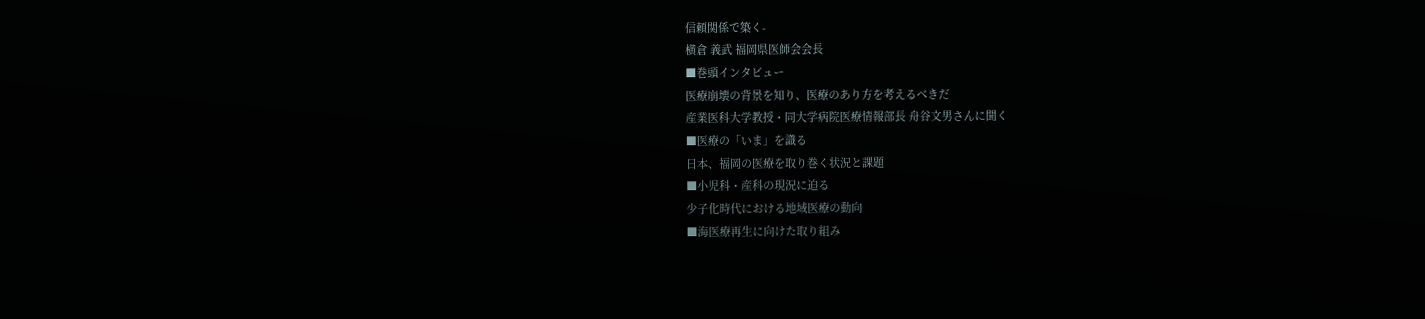信頼関係で築く-
横倉 義武 福岡県医師会会長
■巻頭インタビュー
医療崩壊の背景を知り、医療のあり方を考えるべきだ
産業医科大学教授・同大学病院医療情報部長 舟谷文男さんに聞く
■医療の「いま」を識る
日本、福岡の医療を取り巻く状況と課題
■小児科・産科の現況に迫る
少子化時代における地域医療の動向
■海医療再生に向けた取り組み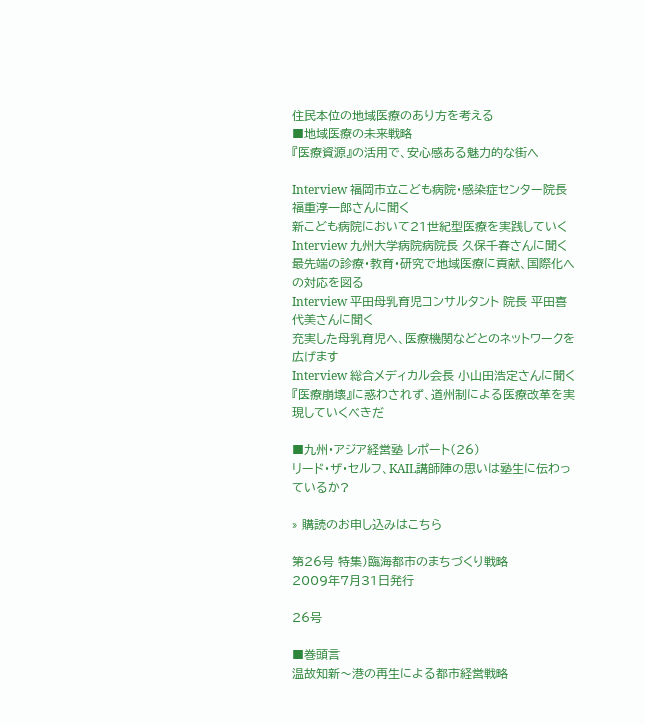住民本位の地域医療のあり方を考える
■地域医療の未来戦略
『医療資源』の活用で、安心感ある魅力的な街へ

Interview 福岡市立こども病院・感染症センター院長 福重淳一郎さんに聞く
新こども病院において21世紀型医療を実践していく
Interview 九州大学病院病院長 久保千春さんに聞く
最先端の診療・教育・研究で地域医療に貢献、国際化への対応を図る
Interview 平田母乳育児コンサルタント 院長 平田喜代美さんに聞く
充実した母乳育児へ、医療機関などとのネットワークを広げます
Interview 総合メディカル会長 小山田浩定さんに聞く
『医療崩壊』に惑わされず、道州制による医療改革を実現していくべきだ

■九州・アジア経営塾 レポート(26)
リード・ザ・セルフ、KAIL講師陣の思いは塾生に伝わっているか?

» 購読のお申し込みはこちら

第26号 特集)臨海都市のまちづくり戦略
2009年7月31日発行

26号

■巻頭言
温故知新〜港の再生による都市経営戦略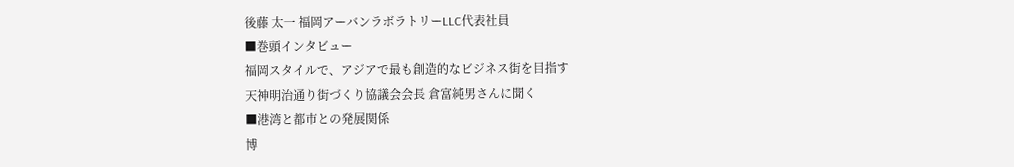後藤 太一 福岡アーバンラボラトリーLLC代表社員
■巻頭インタビュー
福岡スタイルで、アジアで最も創造的なビジネス街を目指す
天神明治通り街づくり協議会会長 倉富純男さんに聞く
■港湾と都市との発展関係
博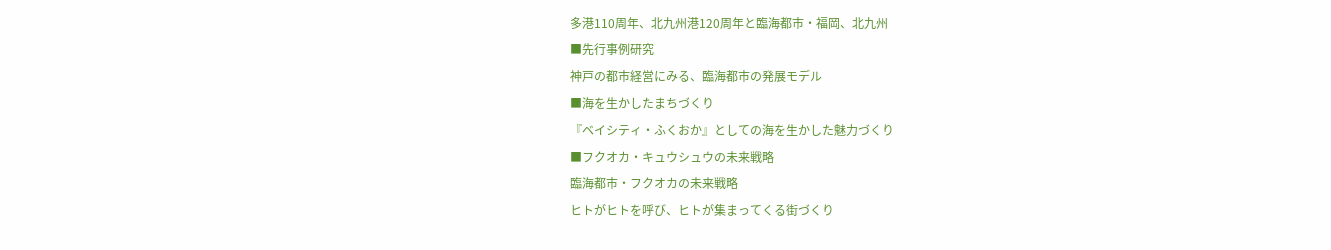多港110周年、北九州港120周年と臨海都市・福岡、北九州
■先行事例研究
神戸の都市経営にみる、臨海都市の発展モデル
■海を生かしたまちづくり
『ベイシティ・ふくおか』としての海を生かした魅力づくり
■フクオカ・キュウシュウの未来戦略
臨海都市・フクオカの未来戦略
ヒトがヒトを呼び、ヒトが集まってくる街づくり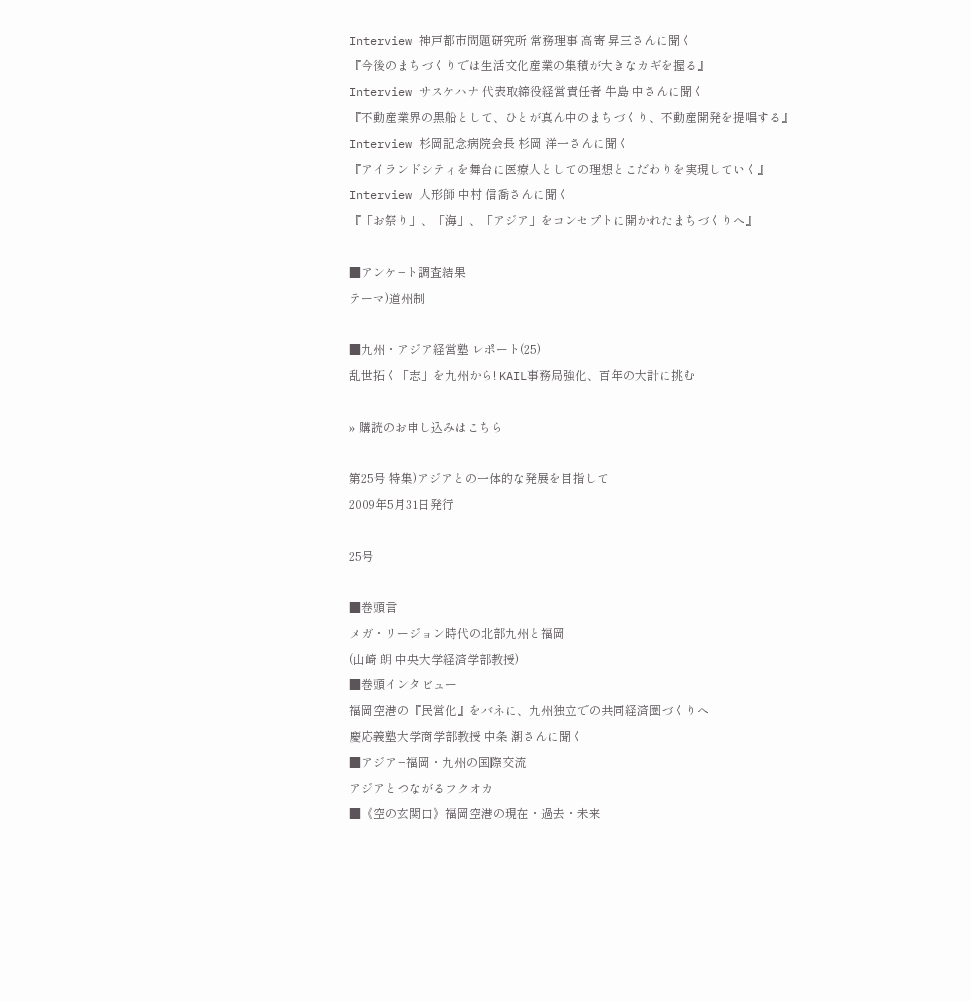Interview 神戸都市問題研究所 常務理事 高寄 昇三さんに聞く
『今後のまちづくりでは生活文化産業の集積が大きなカギを握る』
Interview サスケハナ 代表取締役経営責任者 牛島 中さんに聞く
『不動産業界の黒船として、ひとが真ん中のまちづくり、不動産開発を提唱する』
Interview 杉岡記念病院会長 杉岡 洋一さんに聞く
『アイランドシティを舞台に医療人としての理想とこだわりを実現していく』
Interview 人形師 中村 信喬さんに聞く
『「お祭り」、「海」、「アジア」をコンセプトに開かれたまちづくりへ』

■アンケ−ト調査結果
テーマ)道州制

■九州・アジア経営塾 レポート(25)
乱世拓く「志」を九州から! KAIL事務局強化、百年の大計に挑む

» 購読のお申し込みはこちら

第25号 特集)アジアとの一体的な発展を目指して
2009年5月31日発行

25号

■巻頭言
メガ・リージョン時代の北部九州と福岡
(山崎 朗 中央大学経済学部教授)
■巻頭インタビュー
福岡空港の『民営化』をバネに、九州独立での共同経済圏づくりへ
慶応義塾大学商学部教授 中条 潮さんに聞く
■アジア−福岡・九州の国際交流
アジアとつながるフクオカ
■《空の玄関口》福岡空港の現在・過去・未来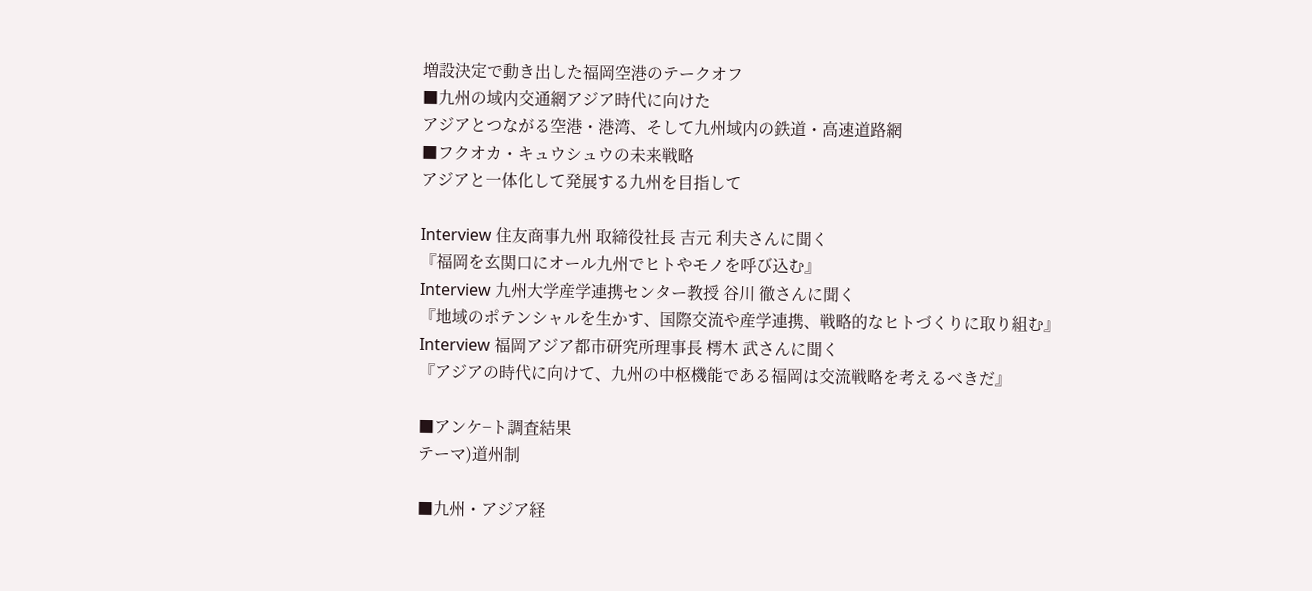増設決定で動き出した福岡空港のテークオフ
■九州の域内交通網アジア時代に向けた
アジアとつながる空港・港湾、そして九州域内の鉄道・高速道路網
■フクオカ・キュウシュウの未来戦略
アジアと一体化して発展する九州を目指して

Interview 住友商事九州 取締役社長 吉元 利夫さんに聞く
『福岡を玄関口にオール九州でヒトやモノを呼び込む』
Interview 九州大学産学連携センター教授 谷川 徹さんに聞く
『地域のポテンシャルを生かす、国際交流や産学連携、戦略的なヒトづくりに取り組む』
Interview 福岡アジア都市研究所理事長 樗木 武さんに聞く
『アジアの時代に向けて、九州の中枢機能である福岡は交流戦略を考えるべきだ』

■アンケ−ト調査結果
テーマ)道州制

■九州・アジア経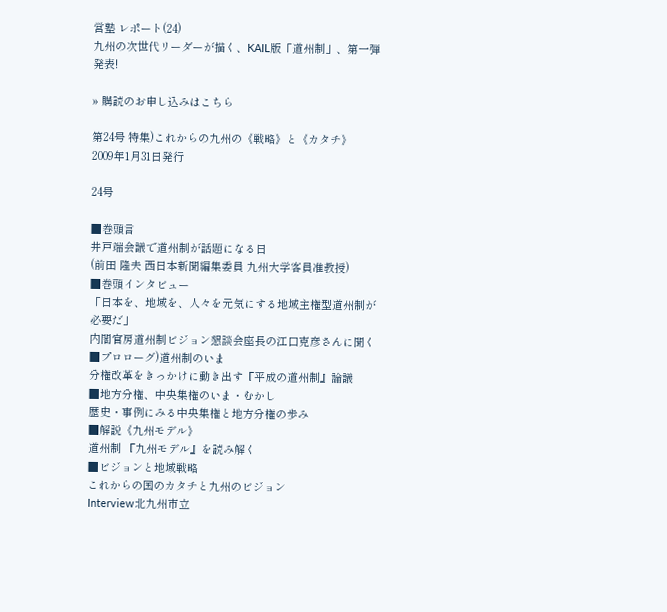営塾 レポート(24)
九州の次世代リーダーが描く、KAIL版「道州制」、第一弾発表!

» 購読のお申し込みはこちら

第24号 特集)これからの九州の《戦略》と《カタチ》
2009年1月31日発行

24号

■巻頭言
井戸端会議で道州制が話題になる日
(前田 隆夫 西日本新聞編集委員 九州大学客員准教授)
■巻頭インタビュー
「日本を、地域を、人々を元気にする地域主権型道州制が必要だ」
内閣官房道州制ビジョン懇談会座長の江口克彦さんに聞く
■プロローグ)道州制のいま
分権改革をきっかけに動き出す『平成の道州制』論議
■地方分権、中央集権のいま・むかし
歴史・事例にみる中央集権と地方分権の歩み
■解説《九州モデル》
道州制 『九州モデル』を読み解く
■ビジョンと地域戦略
これからの国のカタチと九州のビジョン
Interview北九州市立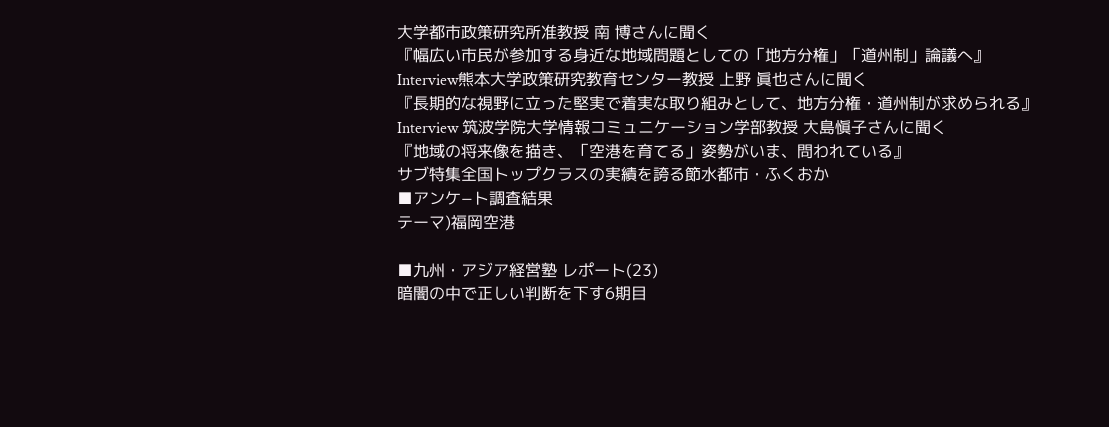大学都市政策研究所准教授 南 博さんに聞く
『幅広い市民が参加する身近な地域問題としての「地方分権」「道州制」論議へ』
Interview熊本大学政策研究教育センター教授 上野 眞也さんに聞く
『長期的な視野に立った堅実で着実な取り組みとして、地方分権・道州制が求められる』
Interview 筑波学院大学情報コミュニケーション学部教授 大島愼子さんに聞く
『地域の将来像を描き、「空港を育てる」姿勢がいま、問われている』
サブ特集全国トップクラスの実績を誇る節水都市・ふくおか
■アンケ−ト調査結果
テーマ)福岡空港

■九州・アジア経営塾 レポート(23)
暗闇の中で正しい判断を下す6期目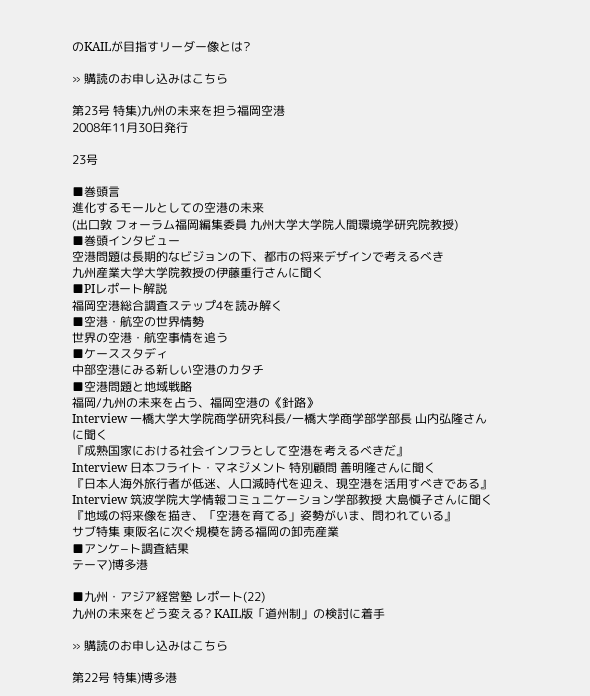のKAILが目指すリーダー像とは?

» 購読のお申し込みはこちら

第23号 特集)九州の未来を担う福岡空港
2008年11月30日発行

23号

■巻頭言
進化するモールとしての空港の未来
(出口敦 フォーラム福岡編集委員 九州大学大学院人間環境学研究院教授)
■巻頭インタビュー
空港問題は長期的なビジョンの下、都市の将来デザインで考えるべき
九州産業大学大学院教授の伊藤重行さんに聞く
■PIレポート解説
福岡空港総合調査ステップ4を読み解く
■空港・航空の世界情勢
世界の空港・航空事情を追う
■ケーススタディ
中部空港にみる新しい空港のカタチ
■空港問題と地域戦略
福岡/九州の未来を占う、福岡空港の《針路》
Interview 一橋大学大学院商学研究科長/一橋大学商学部学部長 山内弘隆さんに聞く
『成熟国家における社会インフラとして空港を考えるべきだ』
Interview 日本フライト・マネジメント 特別顧問 善明隆さんに聞く
『日本人海外旅行者が低迷、人口減時代を迎え、現空港を活用すべきである』
Interview 筑波学院大学情報コミュニケーション学部教授 大島愼子さんに聞く
『地域の将来像を描き、「空港を育てる」姿勢がいま、問われている』
サブ特集 東阪名に次ぐ規模を誇る福岡の卸売産業
■アンケ−ト調査結果
テーマ)博多港

■九州・アジア経営塾 レポート(22)
九州の未来をどう変える? KAIL版「道州制」の検討に着手

» 購読のお申し込みはこちら

第22号 特集)博多港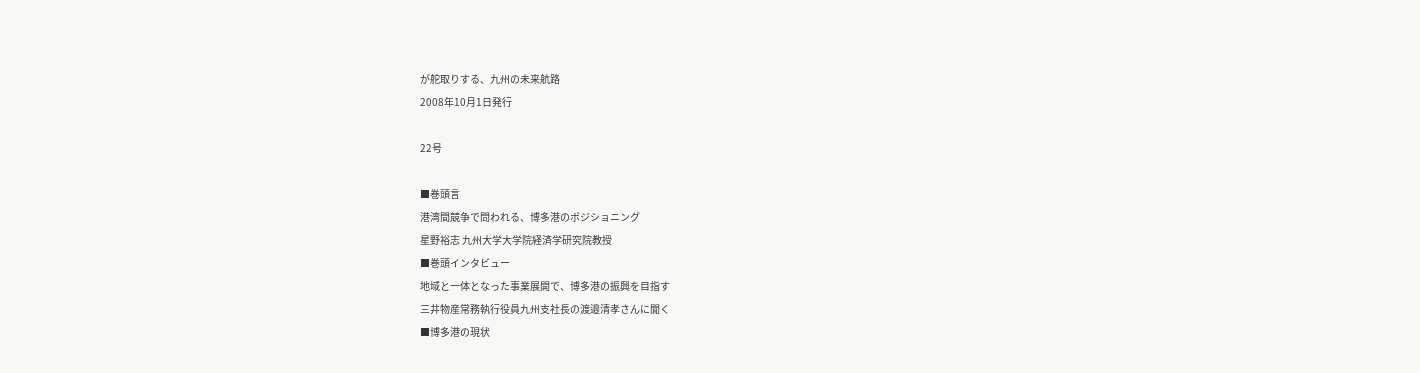が舵取りする、九州の未来航路
2008年10月1日発行

22号

■巻頭言
港湾間競争で問われる、博多港のポジショニング
星野裕志 九州大学大学院経済学研究院教授
■巻頭インタビュー
地域と一体となった事業展開で、博多港の振興を目指す
三井物産常務執行役員九州支社長の渡邉清孝さんに聞く
■博多港の現状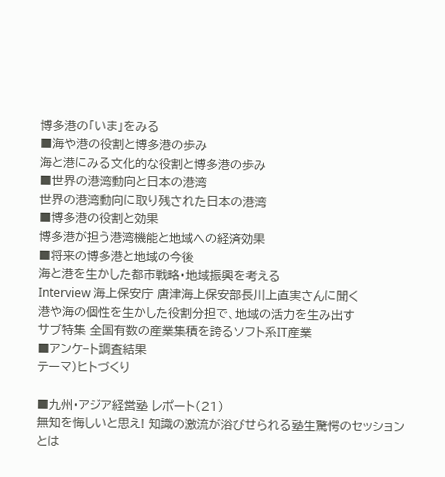博多港の「いま」をみる
■海や港の役割と博多港の歩み
海と港にみる文化的な役割と博多港の歩み
■世界の港湾動向と日本の港湾
世界の港湾動向に取り残された日本の港湾
■博多港の役割と効果
博多港が担う港湾機能と地域への経済効果
■将来の博多港と地域の今後
海と港を生かした都市戦略・地域振興を考える
Interview 海上保安庁 唐津海上保安部長川上直実さんに聞く
港や海の個性を生かした役割分担で、地域の活力を生み出す
サブ特集 全国有数の産業集積を誇るソフト系IT産業
■アンケ−ト調査結果
テーマ)ヒトづくり

■九州・アジア経営塾 レポート(21)
無知を悔しいと思え! 知識の激流が浴びせられる塾生驚愕のセッションとは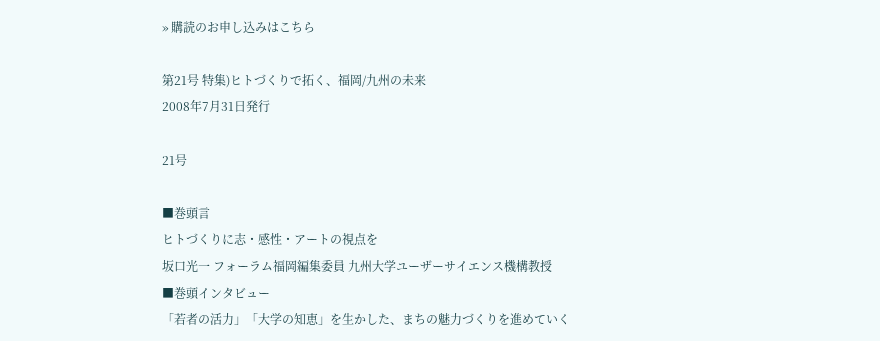» 購読のお申し込みはこちら

第21号 特集)ヒトづくりで拓く、福岡/九州の未来
2008年7月31日発行

21号

■巻頭言
ヒトづくりに志・感性・アートの視点を
坂口光一 フォーラム福岡編集委員 九州大学ユーザーサイエンス機構教授
■巻頭インタビュー
「若者の活力」「大学の知恵」を生かした、まちの魅力づくりを進めていく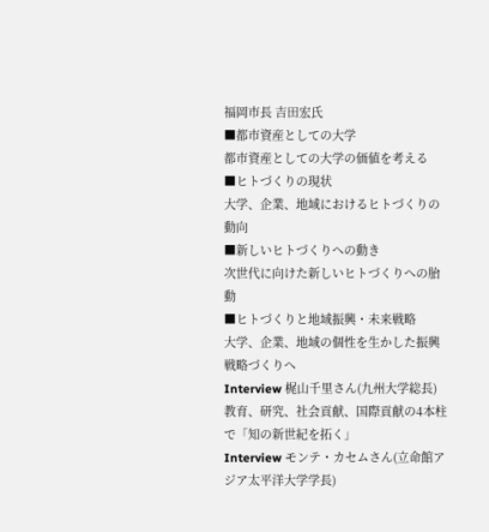福岡市長 吉田宏氏
■都市資産としての大学
都市資産としての大学の価値を考える
■ヒトづくりの現状
大学、企業、地域におけるヒトづくりの動向
■新しいヒトづくりへの動き
次世代に向けた新しいヒトづくりへの胎動
■ヒトづくりと地域振興・未来戦略
大学、企業、地域の個性を生かした振興戦略づくりへ
Interview 梶山千里さん(九州大学総長)
教育、研究、社会貢献、国際貢献の4本柱で「知の新世紀を拓く」
Interview モンテ・カセムさん(立命館アジア太平洋大学学長)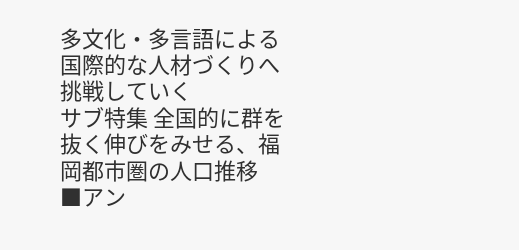多文化・多言語による国際的な人材づくりへ挑戦していく
サブ特集 全国的に群を抜く伸びをみせる、福岡都市圏の人口推移
■アン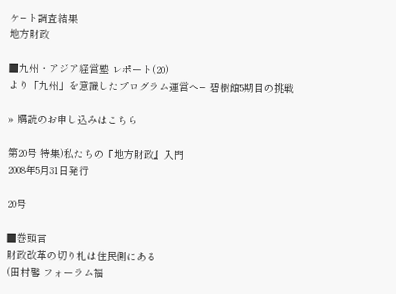ケ−ト調査結果
地方財政

■九州・アジア経営塾 レポート(20)
より「九州」を意識したプログラム運営へ− 碧樹館5期目の挑戦

» 購読のお申し込みはこちら

第20号 特集)私たちの『地方財政』入門
2008年5月31日発行

20号

■巻頭言
財政改革の切り札は住民側にある
(田村馨 フォーラム福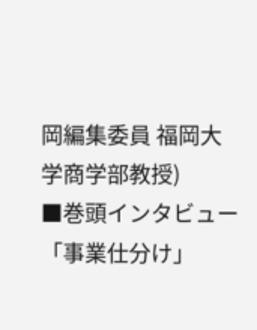岡編集委員 福岡大学商学部教授)
■巻頭インタビュー
「事業仕分け」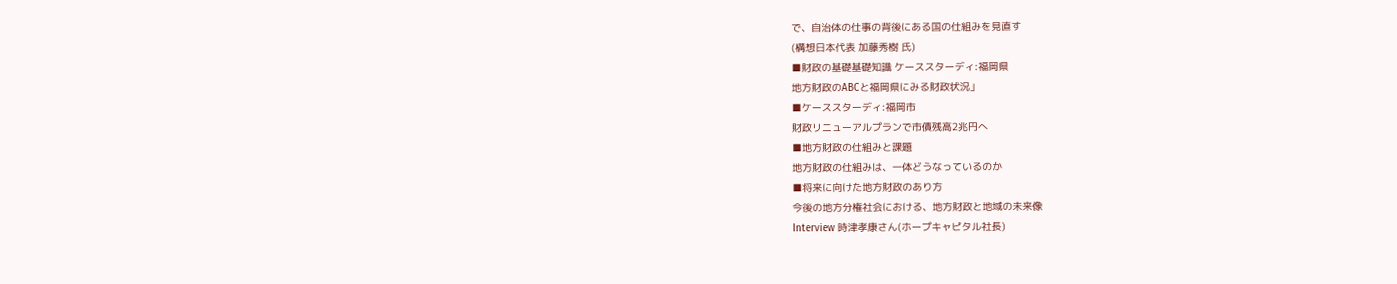で、自治体の仕事の背後にある国の仕組みを見直す
(構想日本代表 加藤秀樹 氏)
■財政の基礎基礎知識 ケーススターディ:福岡県
地方財政のABCと福岡県にみる財政状況」
■ケーススターディ:福岡市
財政リニューアルプランで市債残高2兆円へ
■地方財政の仕組みと課題
地方財政の仕組みは、一体どうなっているのか
■将来に向けた地方財政のあり方
今後の地方分権社会における、地方財政と地域の未来像
Interview 時津孝康さん(ホープキャピタル社長)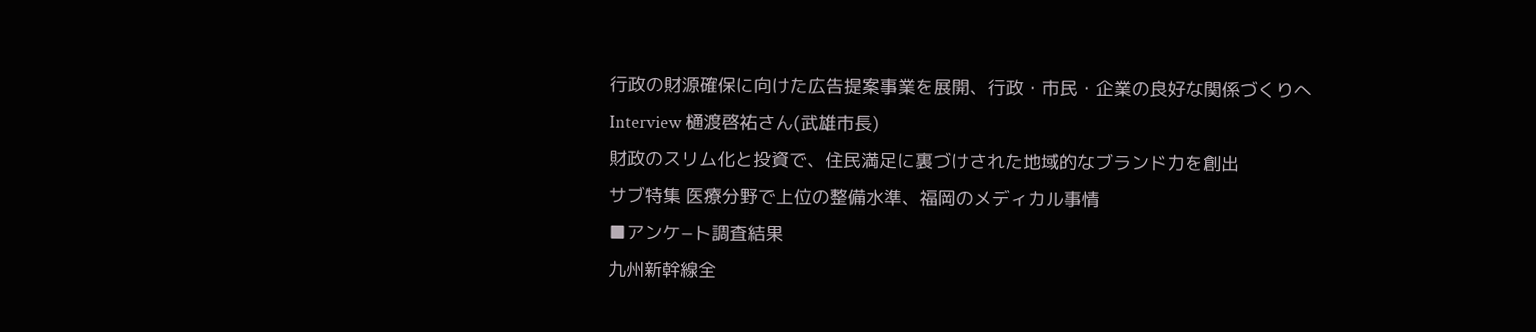行政の財源確保に向けた広告提案事業を展開、行政・市民・企業の良好な関係づくりへ
Interview 樋渡啓祐さん(武雄市長)
財政のスリム化と投資で、住民満足に裏づけされた地域的なブランド力を創出
サブ特集 医療分野で上位の整備水準、福岡のメディカル事情
■アンケ−ト調査結果
九州新幹線全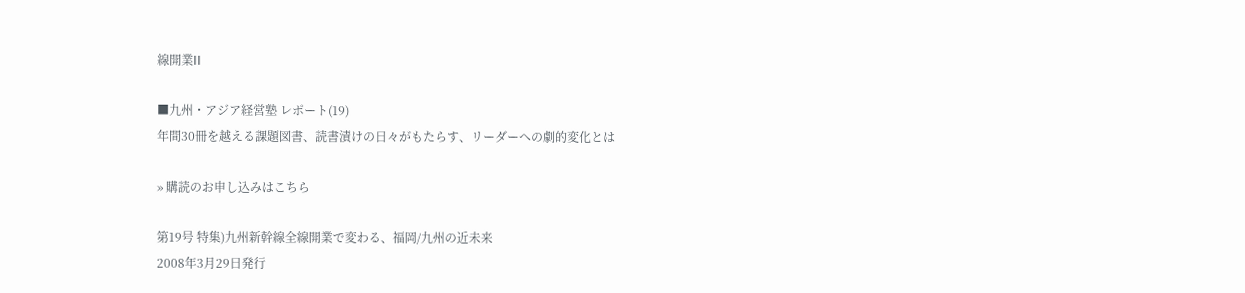線開業II

■九州・アジア経営塾 レポート(19)
年間30冊を越える課題図書、読書漬けの日々がもたらす、リーダーへの劇的変化とは

» 購読のお申し込みはこちら

第19号 特集)九州新幹線全線開業で変わる、福岡/九州の近未来
2008年3月29日発行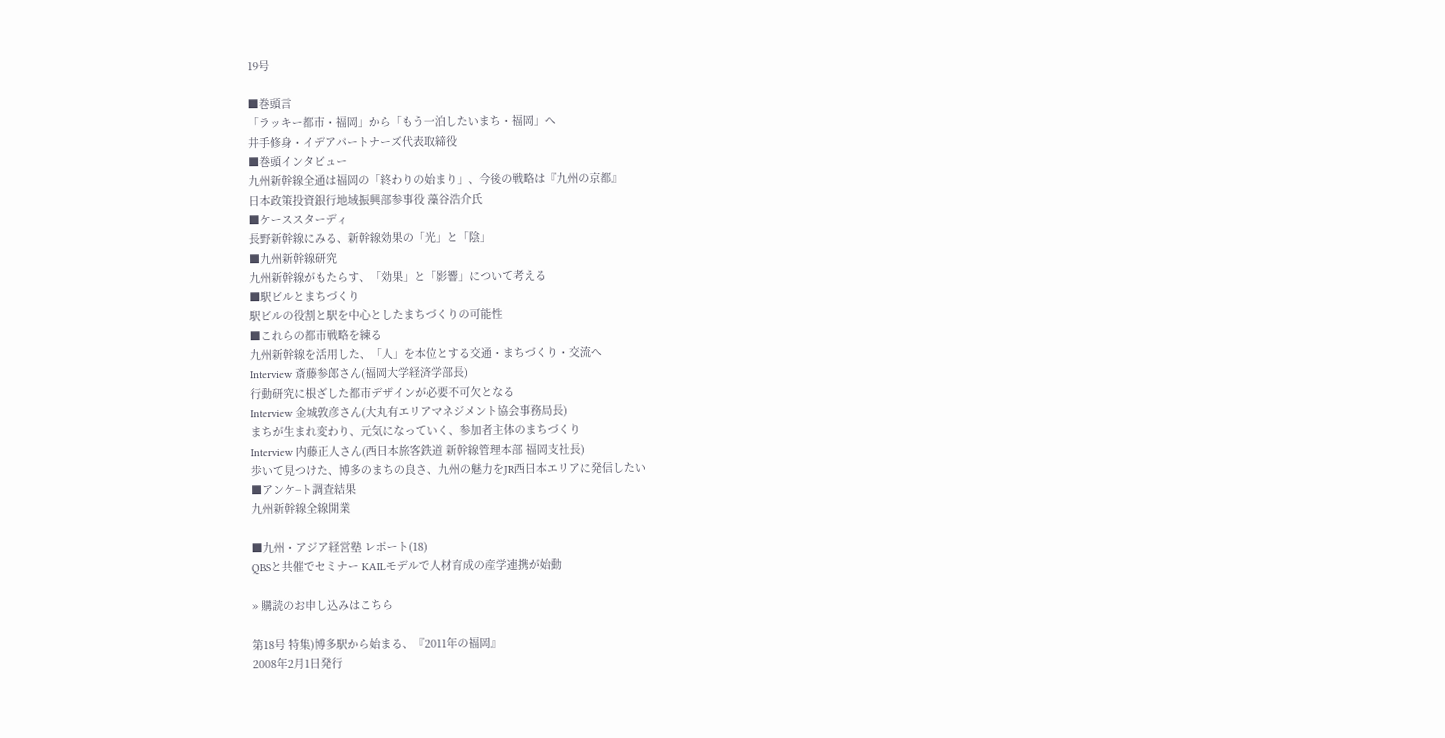19号

■巻頭言
「ラッキー都市・福岡」から「もう一泊したいまち・福岡」へ
井手修身・イデアパートナーズ代表取締役
■巻頭インタビュー
九州新幹線全通は福岡の「終わりの始まり」、今後の戦略は『九州の京都』
日本政策投資銀行地域振興部参事役 藻谷浩介氏
■ケーススターディ
長野新幹線にみる、新幹線効果の「光」と「陰」
■九州新幹線研究
九州新幹線がもたらす、「効果」と「影響」について考える
■駅ビルとまちづくり
駅ビルの役割と駅を中心としたまちづくりの可能性
■これらの都市戦略を練る
九州新幹線を活用した、「人」を本位とする交通・まちづくり・交流へ
Interview 斎藤参郎さん(福岡大学経済学部長)
行動研究に根ざした都市デザインが必要不可欠となる
Interview 金城敦彦さん(大丸有エリアマネジメント協会事務局長)
まちが生まれ変わり、元気になっていく、参加者主体のまちづくり
Interview 内藤正人さん(西日本旅客鉄道 新幹線管理本部 福岡支社長)
歩いて見つけた、博多のまちの良さ、九州の魅力をJR西日本エリアに発信したい
■アンケ−ト調査結果
九州新幹線全線開業

■九州・アジア経営塾 レポート(18)
QBSと共催でセミナー KAILモデルで人材育成の産学連携が始動

» 購読のお申し込みはこちら

第18号 特集)博多駅から始まる、『2011年の福岡』
2008年2月1日発行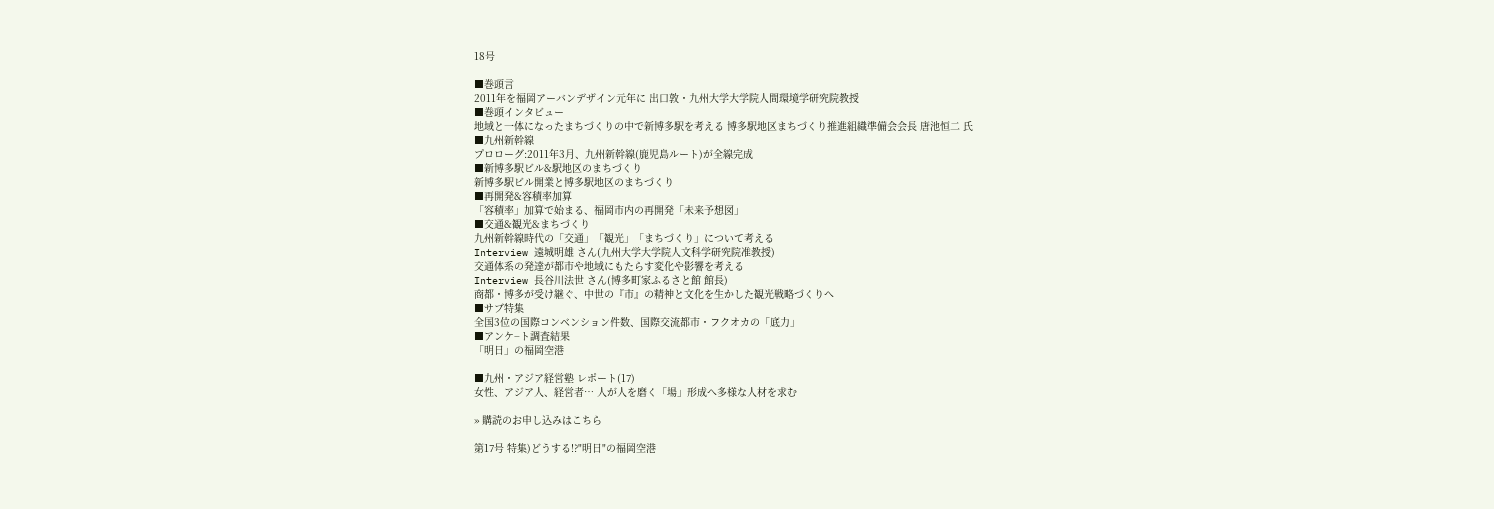18号

■巻頭言
2011年を福岡アーバンデザイン元年に 出口敦・九州大学大学院人間環境学研究院教授
■巻頭インタビュー
地域と一体になったまちづくりの中で新博多駅を考える 博多駅地区まちづくり推進組織準備会会長 唐池恒二 氏
■九州新幹線
プロローグ:2011年3月、九州新幹線(鹿児島ルート)が全線完成
■新博多駅ビル&駅地区のまちづくり
新博多駅ビル開業と博多駅地区のまちづくり
■再開発&容積率加算
「容積率」加算で始まる、福岡市内の再開発「未来予想図」
■交通&観光&まちづくり
九州新幹線時代の「交通」「観光」「まちづくり」について考える
Interview 遠城明雄 さん(九州大学大学院人文科学研究院准教授)
交通体系の発達が都市や地域にもたらす変化や影響を考える
Interview 長谷川法世 さん(博多町家ふるさと館 館長)
商都・博多が受け継ぐ、中世の『市』の精神と文化を生かした観光戦略づくりへ
■サブ特集
全国3位の国際コンベンション件数、国際交流都市・フクオカの「底力」
■アンケ−ト調査結果
「明日」の福岡空港

■九州・アジア経営塾 レポート(17)
女性、アジア人、経営者… 人が人を磨く「場」形成へ多様な人材を求む

» 購読のお申し込みはこちら

第17号 特集)どうする!?"明日"の福岡空港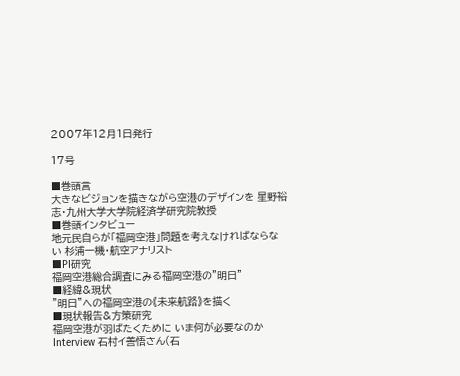2007年12月1日発行

17号

■巻頭言
大きなビジョンを描きながら空港のデザインを 星野裕志・九州大学大学院経済学研究院教授
■巻頭インタビュー
地元民自らが「福岡空港」問題を考えなければならない 杉浦一機・航空アナリスト
■PI研究
福岡空港総合調査にみる福岡空港の"明日"
■経緯&現状
"明日"への福岡空港の《未来航路》を描く
■現状報告&方策研究
福岡空港が羽ばたくために いま何が必要なのか
Interview 石村イ善悟さん(石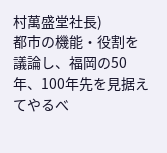村萬盛堂社長)
都市の機能・役割を議論し、福岡の50年、100年先を見据えてやるべ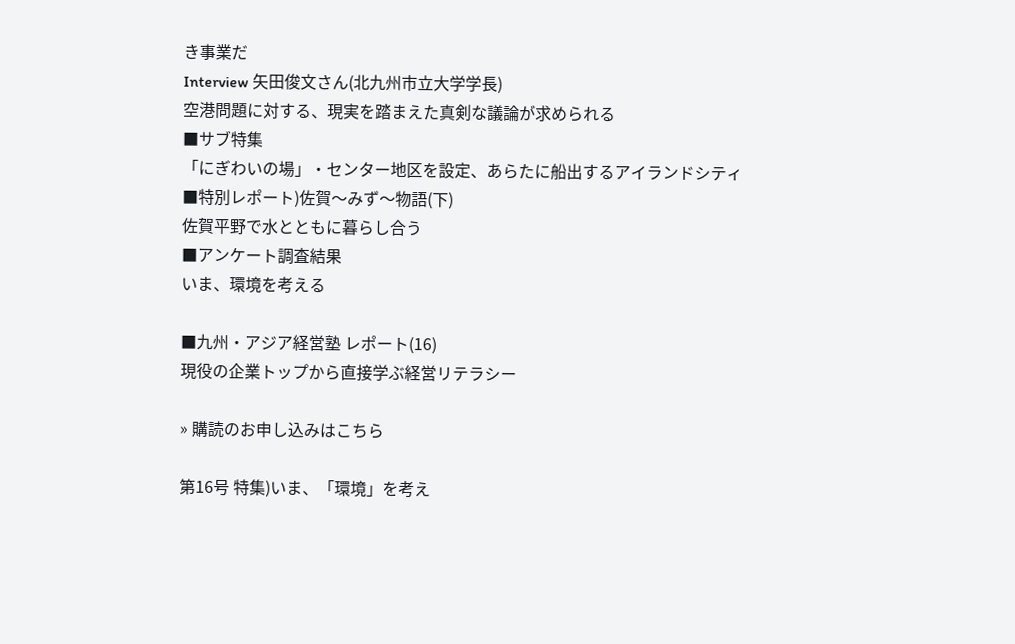き事業だ
Interview 矢田俊文さん(北九州市立大学学長)
空港問題に対する、現実を踏まえた真剣な議論が求められる
■サブ特集
「にぎわいの場」・センター地区を設定、あらたに船出するアイランドシティ
■特別レポート)佐賀〜みず〜物語(下)
佐賀平野で水とともに暮らし合う
■アンケート調査結果
いま、環境を考える

■九州・アジア経営塾 レポート(16)
現役の企業トップから直接学ぶ経営リテラシー

» 購読のお申し込みはこちら

第16号 特集)いま、「環境」を考え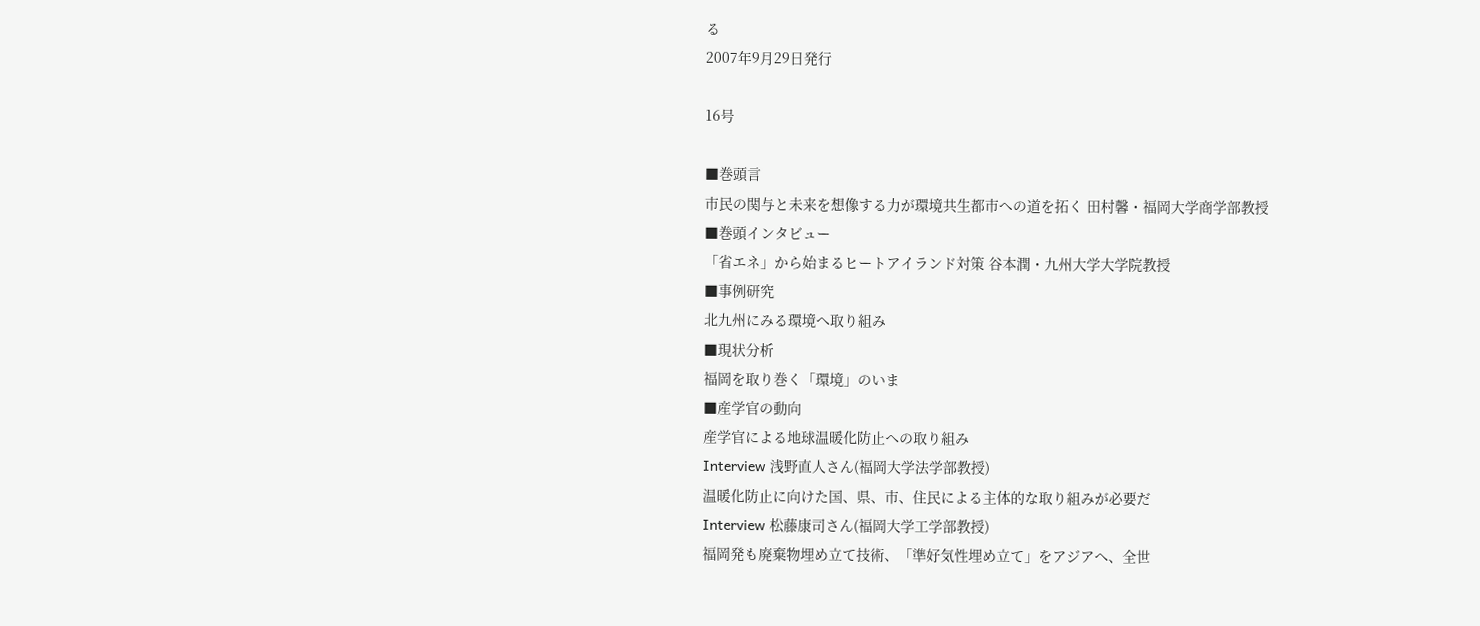る
2007年9月29日発行

16号

■巻頭言
市民の関与と未来を想像する力が環境共生都市への道を拓く 田村馨・福岡大学商学部教授
■巻頭インタビュー
「省エネ」から始まるヒートアイランド対策 谷本潤・九州大学大学院教授
■事例研究
北九州にみる環境へ取り組み
■現状分析
福岡を取り巻く「環境」のいま
■産学官の動向
産学官による地球温暖化防止への取り組み
Interview 浅野直人さん(福岡大学法学部教授)
温暖化防止に向けた国、県、市、住民による主体的な取り組みが必要だ
Interview 松藤康司さん(福岡大学工学部教授)
福岡発も廃棄物埋め立て技術、「準好気性埋め立て」をアジアへ、全世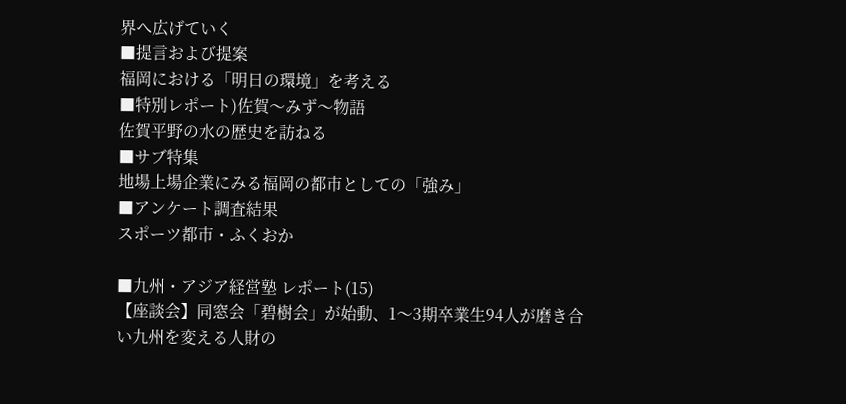界へ広げていく
■提言および提案
福岡における「明日の環境」を考える
■特別レポート)佐賀〜みず〜物語
佐賀平野の水の歴史を訪ねる
■サブ特集
地場上場企業にみる福岡の都市としての「強み」
■アンケート調査結果
スポーツ都市・ふくおか

■九州・アジア経営塾 レポート(15)
【座談会】同窓会「碧樹会」が始動、1〜3期卒業生94人が磨き合い九州を変える人財の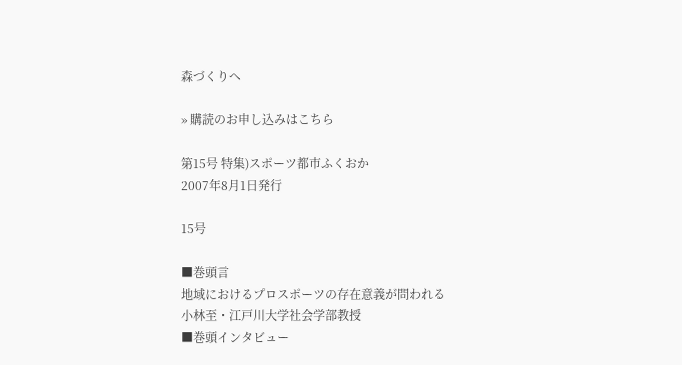森づくりへ

» 購読のお申し込みはこちら

第15号 特集)スポーツ都市ふくおか
2007年8月1日発行

15号

■巻頭言
地域におけるプロスポーツの存在意義が問われる
小林至・江戸川大学社会学部教授
■巻頭インタビュー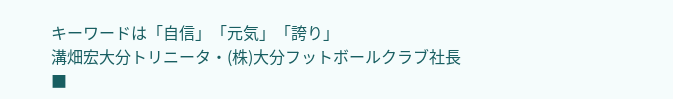キーワードは「自信」「元気」「誇り」
溝畑宏大分トリニータ・(株)大分フットボールクラブ社長
■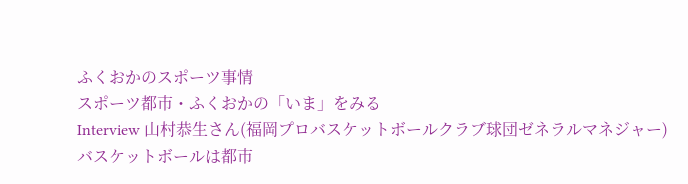ふくおかのスポーツ事情
スポーツ都市・ふくおかの「いま」をみる
Interview 山村恭生さん(福岡プロバスケットボールクラブ球団ゼネラルマネジャー)
バスケットボールは都市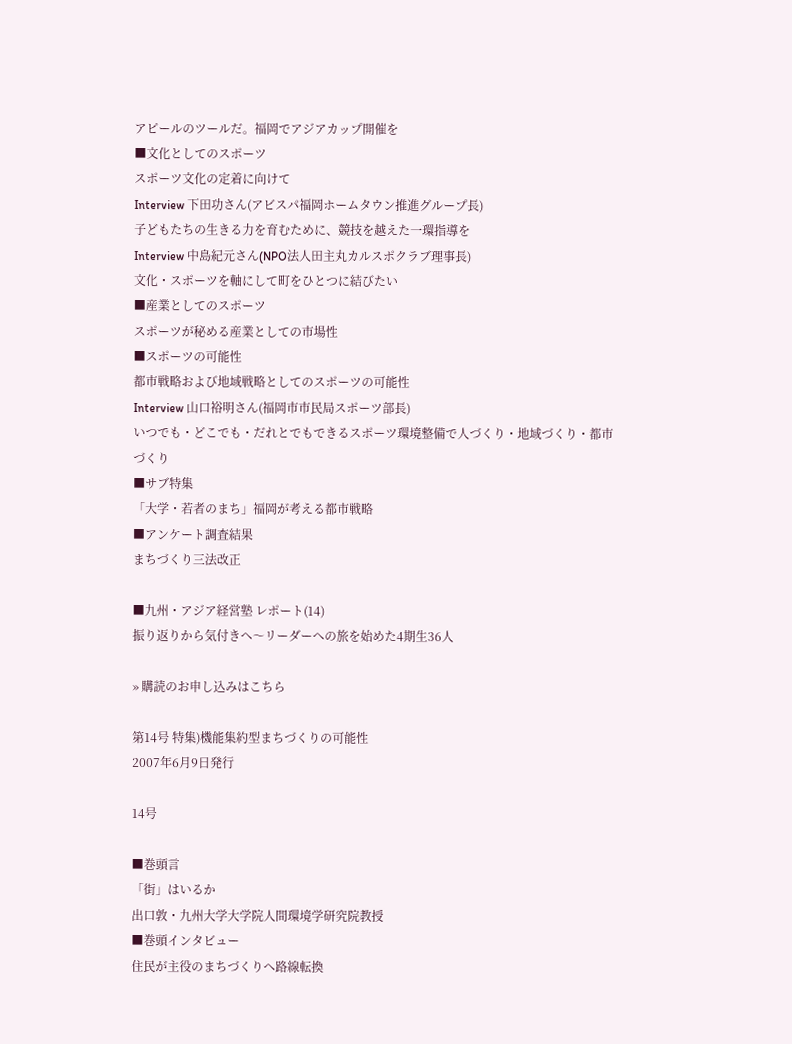アピールのツールだ。福岡でアジアカップ開催を
■文化としてのスポーツ
スポーツ文化の定着に向けて
Interview 下田功さん(アビスパ福岡ホームタウン推進グループ長)
子どもたちの生きる力を育むために、競技を越えた一環指導を
Interview 中島紀元さん(NPO法人田主丸カルスポクラブ理事長)
文化・スポーツを軸にして町をひとつに結びたい
■産業としてのスポーツ
スポーツが秘める産業としての市場性
■スポーツの可能性
都市戦略および地域戦略としてのスポーツの可能性
Interview 山口裕明さん(福岡市市民局スポーツ部長)
いつでも・どこでも・だれとでもできるスポーツ環境整備で人づくり・地域づくり・都市づくり
■サブ特集
「大学・若者のまち」福岡が考える都市戦略
■アンケート調査結果
まちづくり三法改正

■九州・アジア経営塾 レポート(14)
振り返りから気付きへ〜リーダーへの旅を始めた4期生36人

» 購読のお申し込みはこちら

第14号 特集)機能集約型まちづくりの可能性
2007年6月9日発行

14号

■巻頭言
「街」はいるか
出口敦・九州大学大学院人間環境学研究院教授
■巻頭インタビュー
住民が主役のまちづくりへ路線転換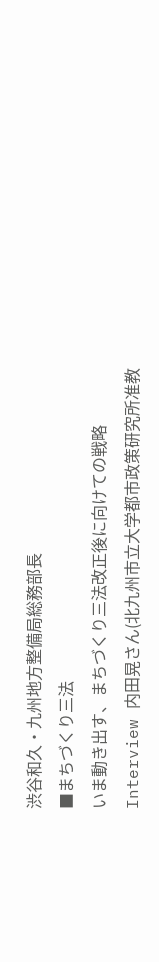渋谷和久・九州地方整備局総務部長
■まちづくり三法
いま動き出す、まちづくり三法改正後に向けての戦略
Interview 内田晃さん(北九州市立大学都市政策研究所准教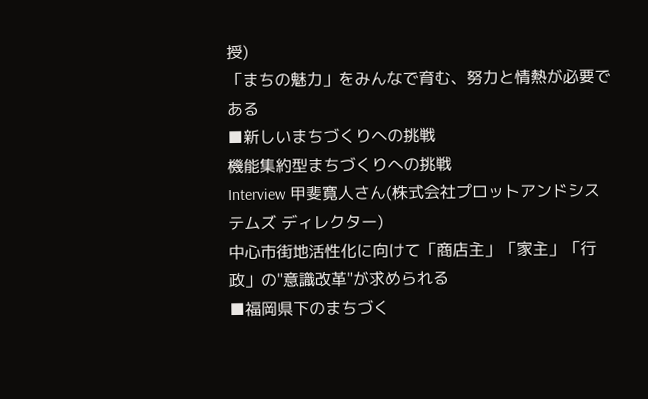授)
「まちの魅力」をみんなで育む、努力と情熱が必要である
■新しいまちづくりへの挑戦
機能集約型まちづくりへの挑戦
Interview 甲斐寛人さん(株式会社プロットアンドシステムズ ディレクター)
中心市街地活性化に向けて「商店主」「家主」「行政」の"意識改革"が求められる
■福岡県下のまちづく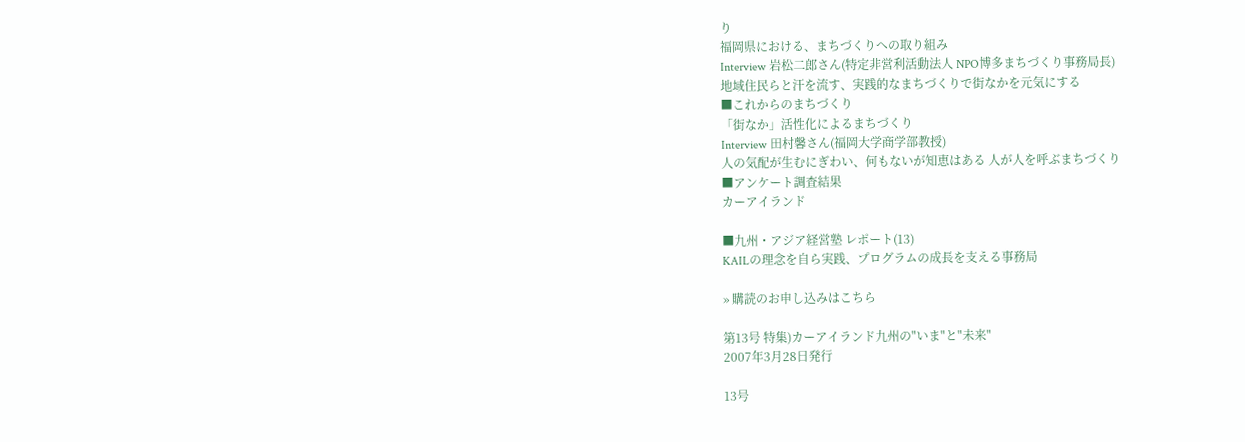り
福岡県における、まちづくりへの取り組み
Interview 岩松二郎さん(特定非営利活動法人 NPO博多まちづくり事務局長)
地域住民らと汗を流す、実践的なまちづくりで街なかを元気にする
■これからのまちづくり
「街なか」活性化によるまちづくり
Interview 田村馨さん(福岡大学商学部教授)
人の気配が生むにぎわい、何もないが知恵はある 人が人を呼ぶまちづくり
■アンケート調査結果
カーアイランド

■九州・アジア経営塾 レポート(13)
KAILの理念を自ら実践、プログラムの成長を支える事務局

» 購読のお申し込みはこちら

第13号 特集)カーアイランド九州の"いま"と"未来"
2007年3月28日発行

13号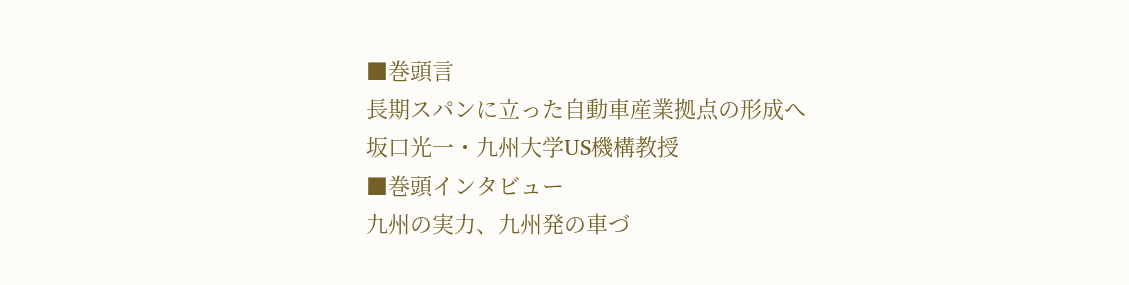■巻頭言
長期スパンに立った自動車産業拠点の形成へ
坂口光一・九州大学US機構教授
■巻頭インタビュー
九州の実力、九州発の車づ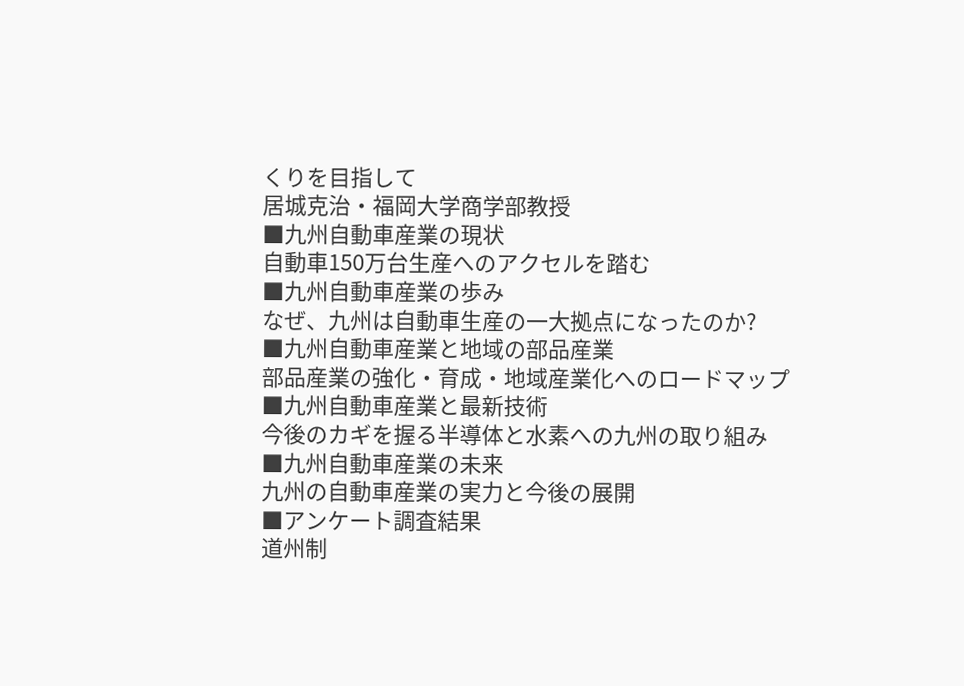くりを目指して
居城克治・福岡大学商学部教授
■九州自動車産業の現状
自動車150万台生産へのアクセルを踏む
■九州自動車産業の歩み
なぜ、九州は自動車生産の一大拠点になったのか?
■九州自動車産業と地域の部品産業
部品産業の強化・育成・地域産業化へのロードマップ
■九州自動車産業と最新技術
今後のカギを握る半導体と水素への九州の取り組み
■九州自動車産業の未来
九州の自動車産業の実力と今後の展開
■アンケート調査結果
道州制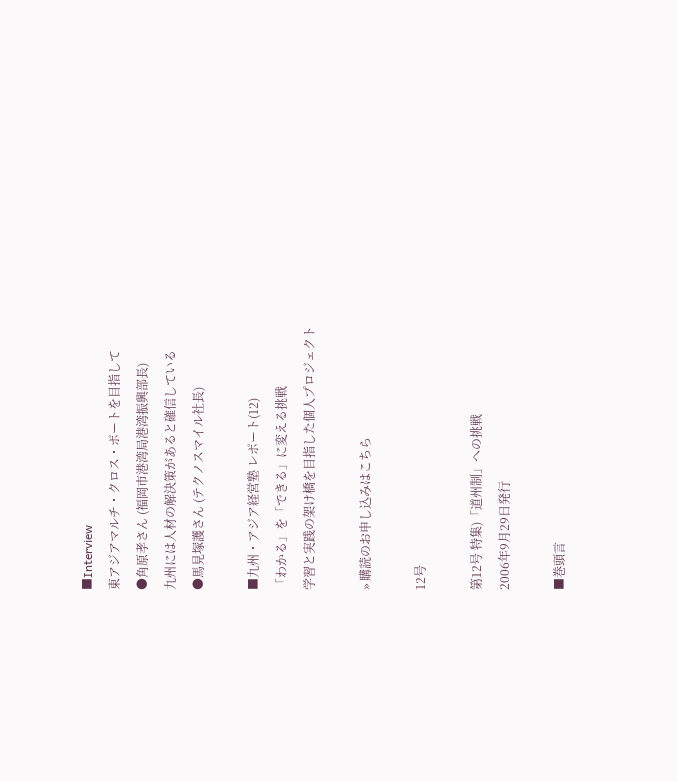■Interview
東アジアマルチ・クロス・ポートを目指して
●角原孝さん (福岡市港湾局港湾振興部長)
九州には人材の解決策があると確信している
●馬見塚護さん (テクノスマイル社長)

■九州・アジア経営塾 レポート(12)
「わかる」を「できる」に変える挑戦
学習と実践の架け橋を目指した個人プロジェクト

» 購読のお申し込みはこちら

12号

第12号 特集)「道州制」への挑戦
2006年9月29日発行

■巻頭言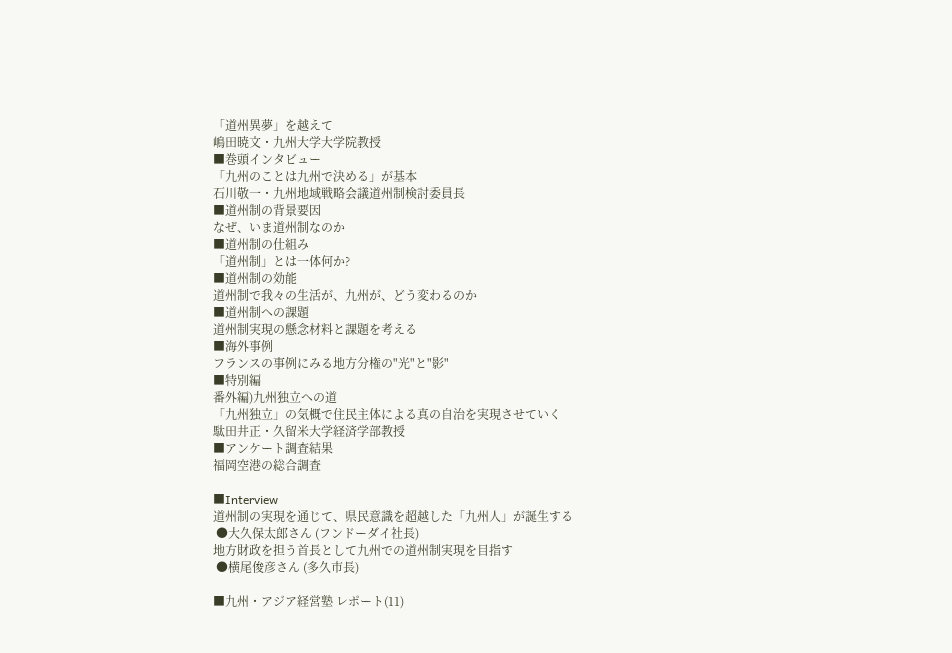「道州異夢」を越えて
嶋田暁文・九州大学大学院教授
■巻頭インタビュー
「九州のことは九州で決める」が基本
石川敬一・九州地域戦略会議道州制検討委員長
■道州制の背景要因
なぜ、いま道州制なのか
■道州制の仕組み
「道州制」とは一体何か?
■道州制の効能
道州制で我々の生活が、九州が、どう変わるのか
■道州制への課題
道州制実現の懸念材料と課題を考える
■海外事例
フランスの事例にみる地方分権の"光"と"影"
■特別編
番外編)九州独立への道
「九州独立」の気概で住民主体による真の自治を実現させていく
駄田井正・久留米大学経済学部教授
■アンケート調査結果
福岡空港の総合調査

■Interview
道州制の実現を通じて、県民意識を超越した「九州人」が誕生する
 ●大久保太郎さん (フンドーダイ社長)
地方財政を担う首長として九州での道州制実現を目指す
 ●横尾俊彦さん (多久市長)

■九州・アジア経営塾 レポート(11)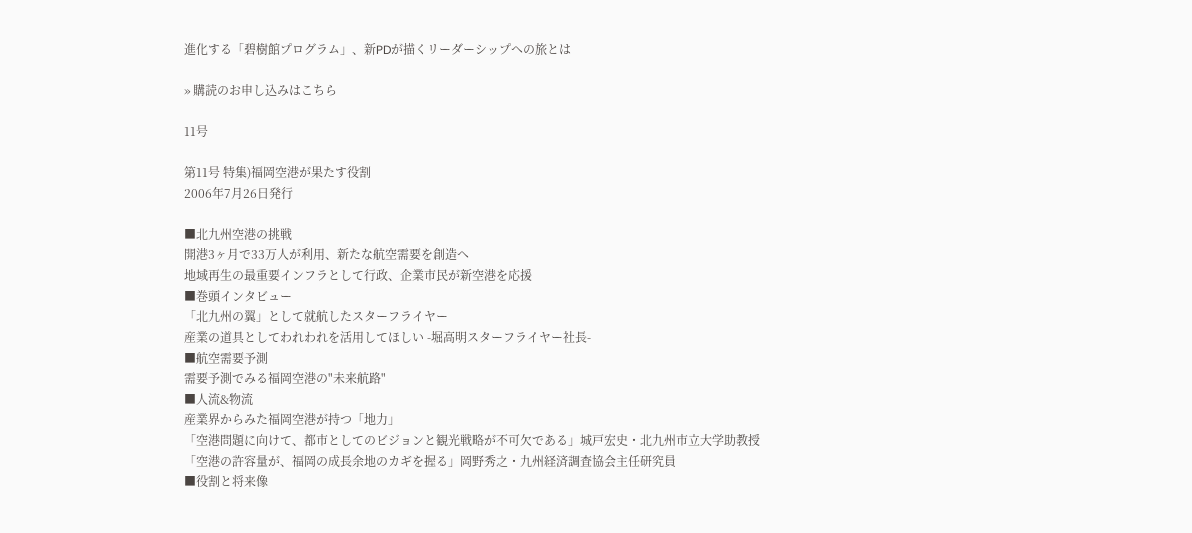進化する「碧樹館プログラム」、新PDが描くリーダーシップへの旅とは

» 購読のお申し込みはこちら

11号

第11号 特集)福岡空港が果たす役割
2006年7月26日発行

■北九州空港の挑戦
開港3ヶ月で33万人が利用、新たな航空需要を創造へ
地域再生の最重要インフラとして行政、企業市民が新空港を応援
■巻頭インタビュー
「北九州の翼」として就航したスターフライヤー
産業の道具としてわれわれを活用してほしい -堀高明スターフライヤー社長-
■航空需要予測
需要予測でみる福岡空港の"未来航路"
■人流&物流
産業界からみた福岡空港が持つ「地力」
「空港問題に向けて、都市としてのビジョンと観光戦略が不可欠である」城戸宏史・北九州市立大学助教授
「空港の許容量が、福岡の成長余地のカギを握る」岡野秀之・九州経済調査協会主任研究員
■役割と将来像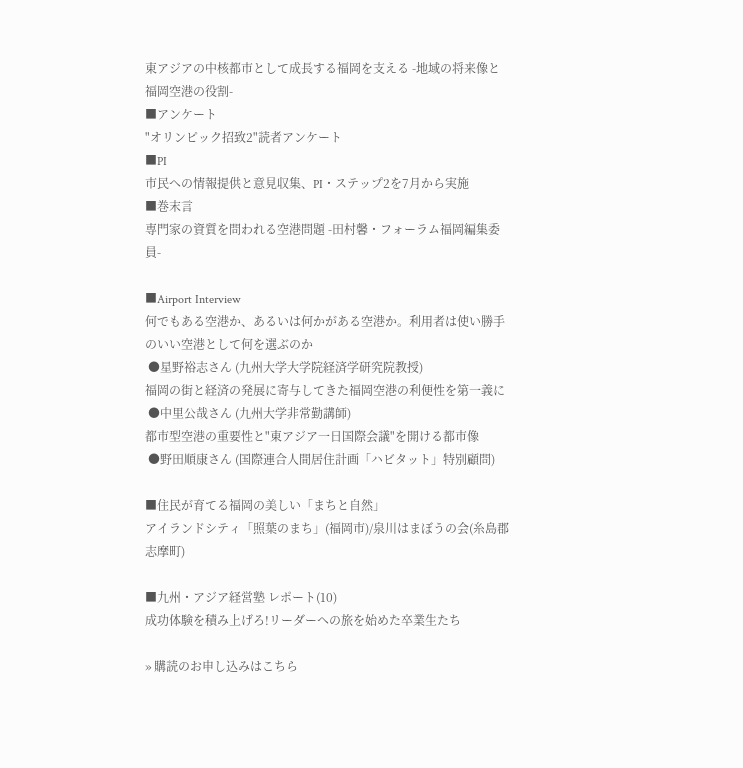東アジアの中核都市として成長する福岡を支える -地域の将来像と福岡空港の役割-
■アンケート
"オリンピック招致2"読者アンケート
■PI
市民への情報提供と意見収集、PI・ステップ2を7月から実施
■巻末言
専門家の資質を問われる空港問題 -田村馨・フォーラム福岡編集委員-

■Airport Interview
何でもある空港か、あるいは何かがある空港か。利用者は使い勝手のいい空港として何を選ぶのか
 ●星野裕志さん (九州大学大学院経済学研究院教授)
福岡の街と経済の発展に寄与してきた福岡空港の利便性を第一義に
 ●中里公哉さん (九州大学非常勤講師)
都市型空港の重要性と"東アジア一日国際会議"を開ける都市像
 ●野田順康さん (国際連合人間居住計画「ハビタット」特別顧問)

■住民が育てる福岡の美しい「まちと自然」
アイランドシティ「照葉のまち」(福岡市)/泉川はまぼうの会(糸島郡志摩町)

■九州・アジア経営塾 レポート(10)
成功体験を積み上げろ!リーダーへの旅を始めた卒業生たち

» 購読のお申し込みはこちら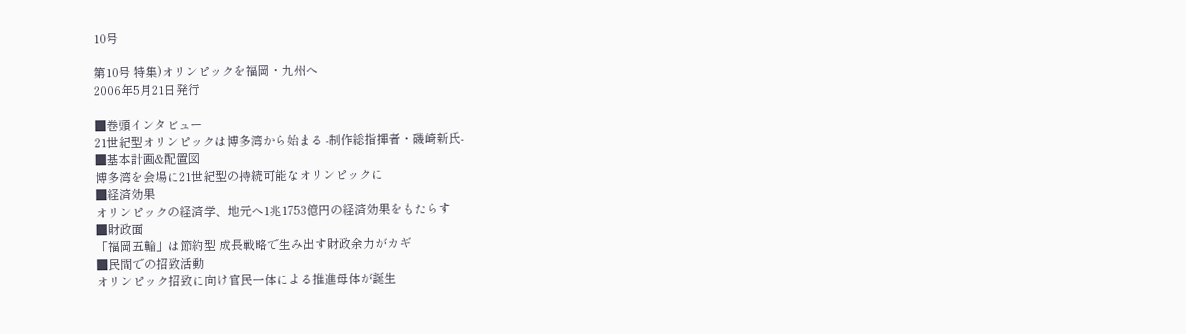10号

第10号 特集)オリンピックを福岡・九州へ
2006年5月21日発行

■巻頭インタビュー
21世紀型オリンピックは博多湾から始まる -制作総指揮者・磯崎新氏-
■基本計画&配置図
博多湾を会場に21世紀型の持続可能なオリンピックに
■経済効果
オリンピックの経済学、地元へ1兆1753億円の経済効果をもたらす
■財政面
「福岡五輪」は節約型 成長戦略で生み出す財政余力がカギ
■民間での招致活動
オリンピック招致に向け官民一体による推進母体が誕生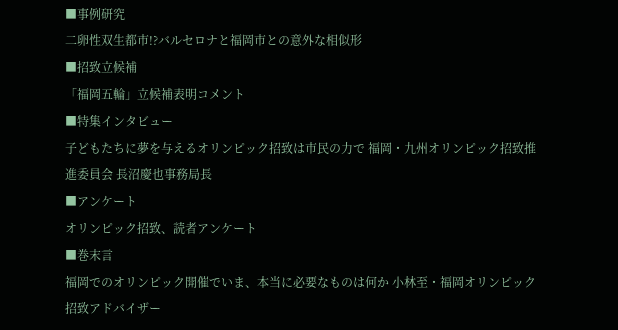■事例研究
二卵性双生都市!?バルセロナと福岡市との意外な相似形
■招致立候補
「福岡五輪」立候補表明コメント
■特集インタビュー
子どもたちに夢を与えるオリンピック招致は市民の力で 福岡・九州オリンピック招致推進委員会 長沼慶也事務局長
■アンケート
オリンピック招致、読者アンケート
■巻末言
福岡でのオリンピック開催でいま、本当に必要なものは何か 小林至・福岡オリンピック招致アドバイザー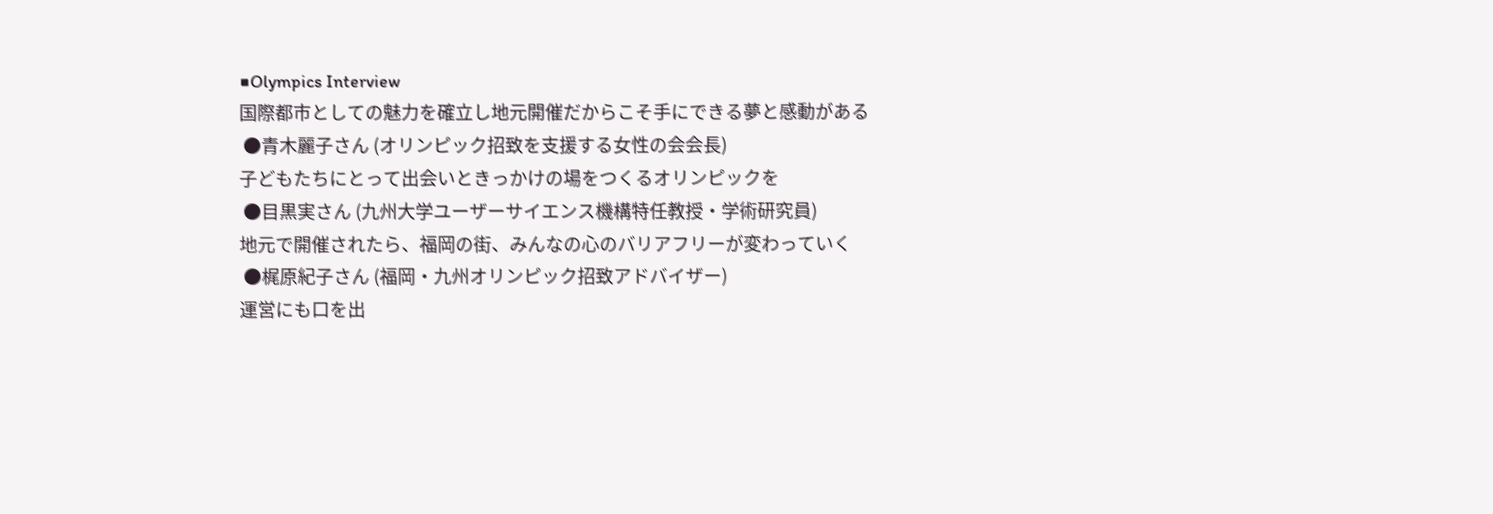■Olympics Interview
国際都市としての魅力を確立し地元開催だからこそ手にできる夢と感動がある
 ●青木麗子さん (オリンピック招致を支援する女性の会会長)
子どもたちにとって出会いときっかけの場をつくるオリンピックを
 ●目黒実さん (九州大学ユーザーサイエンス機構特任教授・学術研究員)
地元で開催されたら、福岡の街、みんなの心のバリアフリーが変わっていく
 ●梶原紀子さん (福岡・九州オリンピック招致アドバイザー)
運営にも口を出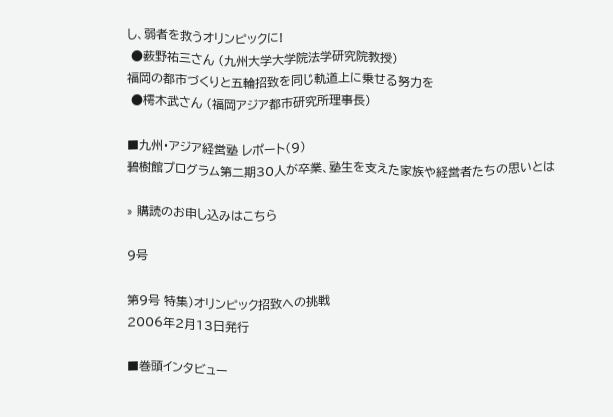し、弱者を救うオリンピックに!
 ●薮野祐三さん (九州大学大学院法学研究院教授)
福岡の都市づくりと五輪招致を同じ軌道上に乗せる努力を
 ●樗木武さん (福岡アジア都市研究所理事長)

■九州・アジア経営塾 レポート(9)
碧樹館プログラム第二期30人が卒業、塾生を支えた家族や経営者たちの思いとは

» 購読のお申し込みはこちら

9号

第9号 特集)オリンピック招致への挑戦
2006年2月13日発行

■巻頭インタビュー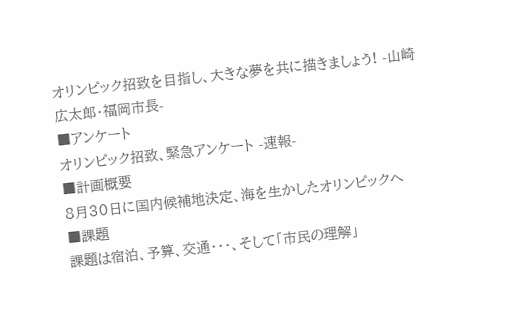オリンピック招致を目指し、大きな夢を共に描きましょう! -山崎広太郎・福岡市長-
■アンケート
オリンピック招致、緊急アンケート -速報-
■計画概要
8月30日に国内候補地決定、海を生かしたオリンピックへ
■課題
課題は宿泊、予算、交通・・・、そして「市民の理解」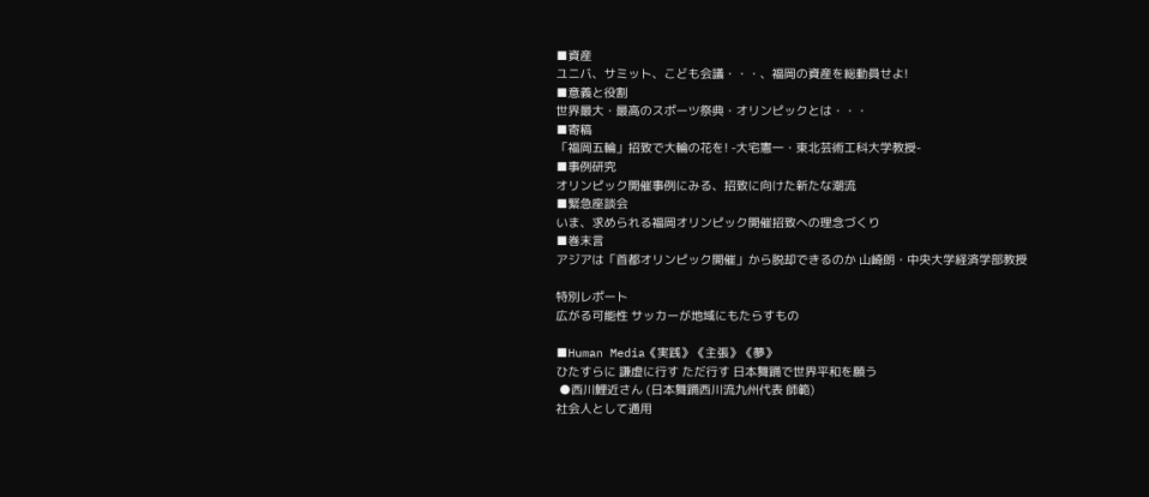■資産
ユニバ、サミット、こども会議・・・、福岡の資産を総動員せよ!
■意義と役割
世界最大・最高のスポーツ祭典・オリンピックとは・・・
■寄稿
「福岡五輪」招致で大輪の花を! -大宅憲一・東北芸術工科大学教授-
■事例研究
オリンピック開催事例にみる、招致に向けた新たな潮流
■緊急座談会
いま、求められる福岡オリンピック開催招致への理念づくり
■巻末言
アジアは「首都オリンピック開催」から脱却できるのか 山崎朗・中央大学経済学部教授

特別レポート
広がる可能性 サッカーが地域にもたらすもの

■Human Media《実践》《主張》《夢》
ひたすらに 謙虚に行す ただ行す 日本舞踊で世界平和を願う
 ●西川鯉近さん (日本舞踊西川流九州代表 師範)
社会人として通用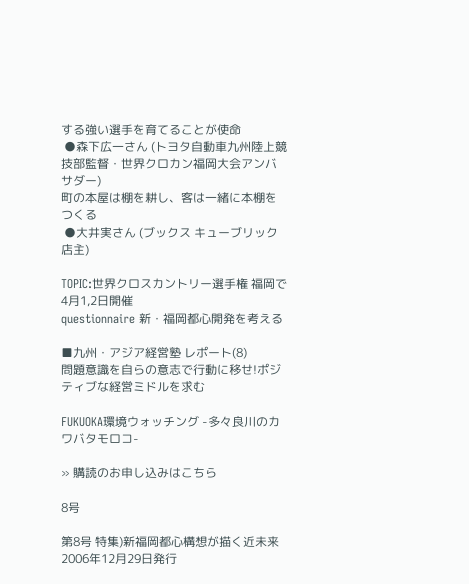する強い選手を育てることが使命
 ●森下広一さん (トヨタ自動車九州陸上競技部監督・世界クロカン福岡大会アンバサダー)
町の本屋は棚を耕し、客は一緒に本棚をつくる
 ●大井実さん (ブックス キューブリック店主)

TOPIC:世界クロスカントリー選手権 福岡で4月1,2日開催
questionnaire 新・福岡都心開発を考える

■九州・アジア経営塾 レポート(8)
問題意識を自らの意志で行動に移せ!ポジティブな経営ミドルを求む

FUKUOKA環境ウォッチング -多々良川のカワバタモロコ-

» 購読のお申し込みはこちら

8号

第8号 特集)新福岡都心構想が描く近未来
2006年12月29日発行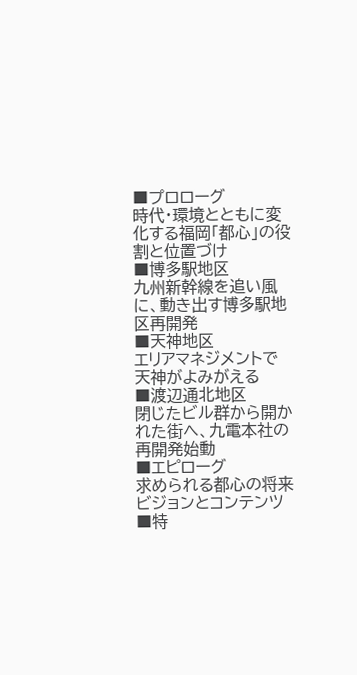■プロローグ
時代・環境とともに変化する福岡「都心」の役割と位置づけ
■博多駅地区
九州新幹線を追い風に、動き出す博多駅地区再開発
■天神地区
エリアマネジメントで天神がよみがえる
■渡辺通北地区
閉じたビル群から開かれた街へ、九電本社の再開発始動
■エピローグ
求められる都心の将来ビジョンとコンテンツ
■特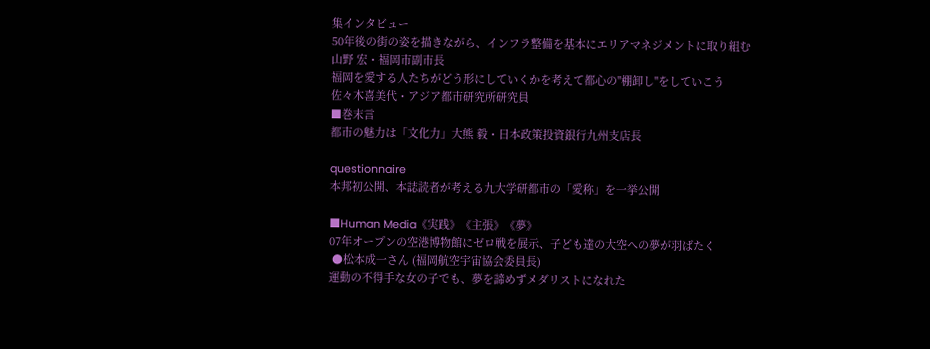集インタビュー
50年後の街の姿を描きながら、インフラ整備を基本にエリアマネジメントに取り組む
山野 宏・福岡市副市長
福岡を愛する人たちがどう形にしていくかを考えて都心の"棚卸し"をしていこう
佐々木喜美代・アジア都市研究所研究員
■巻末言
都市の魅力は「文化力」大熊 毅・日本政策投資銀行九州支店長

questionnaire
本邦初公開、本誌読者が考える九大学研都市の「愛称」を一挙公開

■Human Media《実践》《主張》《夢》
07年オープンの空港博物館にゼロ戦を展示、子ども達の大空への夢が羽ばたく
 ●松本成一さん (福岡航空宇宙協会委員長)
運動の不得手な女の子でも、夢を諦めずメダリストになれた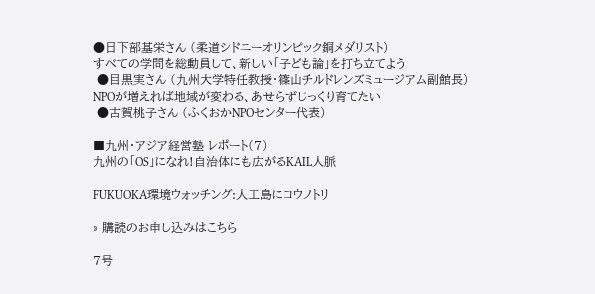●日下部基栄さん (柔道シドニーオリンピック銅メダリスト)
すべての学問を総動員して、新しい「子ども論」を打ち立てよう
 ●目黒実さん (九州大学特任教授・篠山チルドレンズミュージアム副館長)
NPOが増えれば地域が変わる、あせらずじっくり育てたい
 ●古賀桃子さん (ふくおかNPOセンター代表)

■九州・アジア経営塾 レポート(7)
九州の「OS」になれ!自治体にも広がるKAIL人脈

FUKUOKA環境ウォッチング:人工島にコウノトリ

» 購読のお申し込みはこちら

7号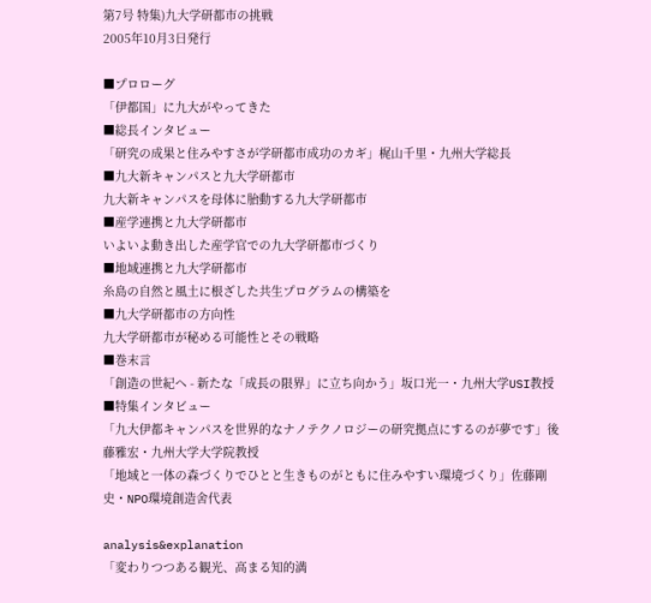第7号 特集)九大学研都市の挑戦
2005年10月3日発行

■プロローグ
「伊都国」に九大がやってきた
■総長インタビュー
「研究の成果と住みやすさが学研都市成功のカギ」梶山千里・九州大学総長
■九大新キャンパスと九大学研都市
九大新キャンパスを母体に胎動する九大学研都市
■産学連携と九大学研都市
いよいよ動き出した産学官での九大学研都市づくり
■地域連携と九大学研都市
糸島の自然と風土に根ざした共生プログラムの構築を
■九大学研都市の方向性
九大学研都市が秘める可能性とその戦略
■巻末言
「創造の世紀へ - 新たな「成長の限界」に立ち向かう」坂口光一・九州大学USI教授
■特集インタビュー
「九大伊都キャンパスを世界的なナノテクノロジーの研究拠点にするのが夢です」後藤雅宏・九州大学大学院教授
「地域と一体の森づくりでひとと生きものがともに住みやすい環境づくり」佐藤剛史・NPO環境創造舍代表

analysis&explanation
「変わりつつある観光、高まる知的満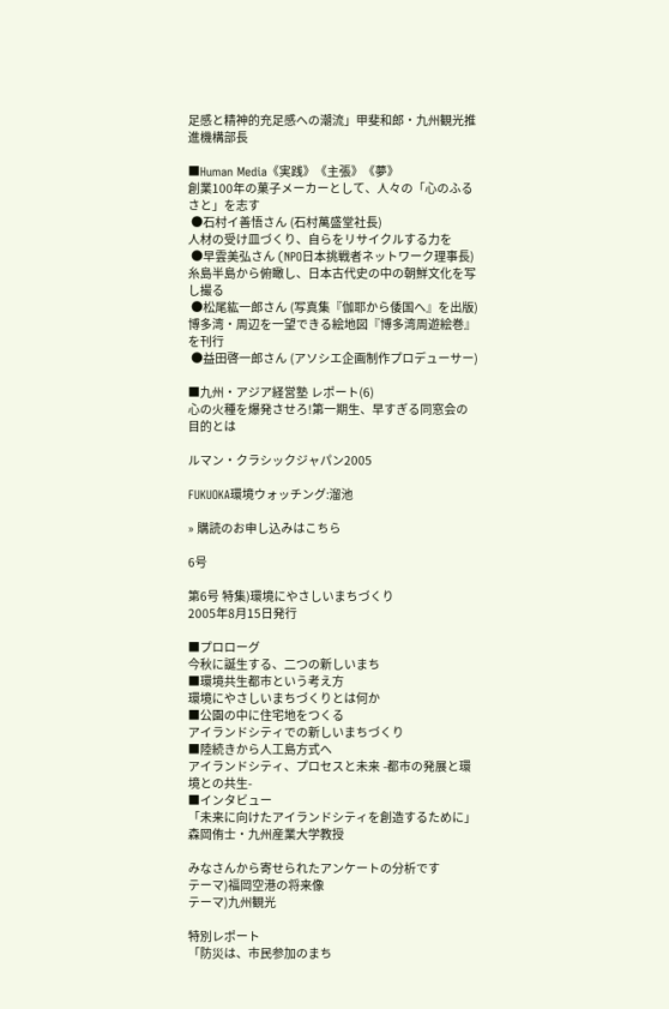足感と精神的充足感への潮流」甲斐和郎・九州観光推進機構部長

■Human Media《実践》《主張》《夢》
創業100年の菓子メーカーとして、人々の「心のふるさと」を志す
 ●石村イ善悟さん (石村萬盛堂社長)
人材の受け皿づくり、自らをリサイクルする力を
 ●早雲美弘さん (NPO日本挑戦者ネットワーク理事長)
糸島半島から俯瞰し、日本古代史の中の朝鮮文化を写し撮る
 ●松尾紘一郎さん (写真集『伽耶から倭国へ』を出版)
博多湾・周辺を一望できる絵地図『博多湾周遊絵巻』を刊行
 ●益田啓一郎さん (アソシエ企画制作プロデューサー)

■九州・アジア経営塾 レポート(6)
心の火種を爆発させろ!第一期生、早すぎる同窓会の目的とは

ルマン・クラシックジャパン2005

FUKUOKA環境ウォッチング:溜池

» 購読のお申し込みはこちら

6号

第6号 特集)環境にやさしいまちづくり
2005年8月15日発行

■プロローグ
今秋に誕生する、二つの新しいまち
■環境共生都市という考え方
環境にやさしいまちづくりとは何か
■公園の中に住宅地をつくる
アイランドシティでの新しいまちづくり
■陸続きから人工島方式へ
アイランドシティ、プロセスと未来 -都市の発展と環境との共生-
■インタビュー
「未来に向けたアイランドシティを創造するために」森岡侑士・九州産業大学教授

みなさんから寄せられたアンケートの分析です
テーマ)福岡空港の将来像
テーマ)九州観光

特別レポート
「防災は、市民参加のまち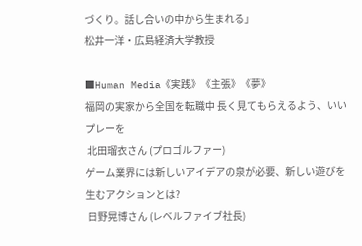づくり。話し合いの中から生まれる」
松井一洋・広島経済大学教授

■Human Media《実践》《主張》《夢》
福岡の実家から全国を転職中 長く見てもらえるよう、いいプレーを
 北田瑠衣さん (プロゴルファー)
ゲーム業界には新しいアイデアの泉が必要、新しい遊びを生むアクションとは?
 日野晃博さん (レベルファイブ社長)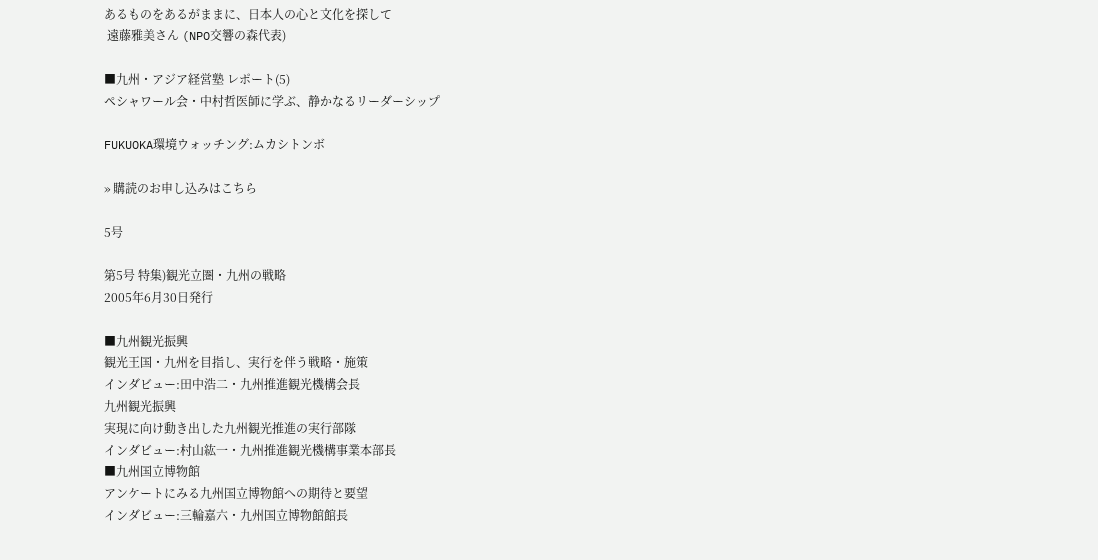あるものをあるがままに、日本人の心と文化を探して
 遠藤雅美さん (NPO交響の森代表)

■九州・アジア経営塾 レポート(5)
ペシャワール会・中村哲医師に学ぶ、静かなるリーダーシップ

FUKUOKA環境ウォッチング:ムカシトンボ

» 購読のお申し込みはこちら

5号

第5号 特集)観光立圏・九州の戦略
2005年6月30日発行

■九州観光振興
観光王国・九州を目指し、実行を伴う戦略・施策
インダビュー:田中浩二・九州推進観光機構会長
九州観光振興
実現に向け動き出した九州観光推進の実行部隊
インダビュー:村山紘一・九州推進観光機構事業本部長
■九州国立博物館
アンケートにみる九州国立博物館への期待と要望
インダビュー:三輪嘉六・九州国立博物館館長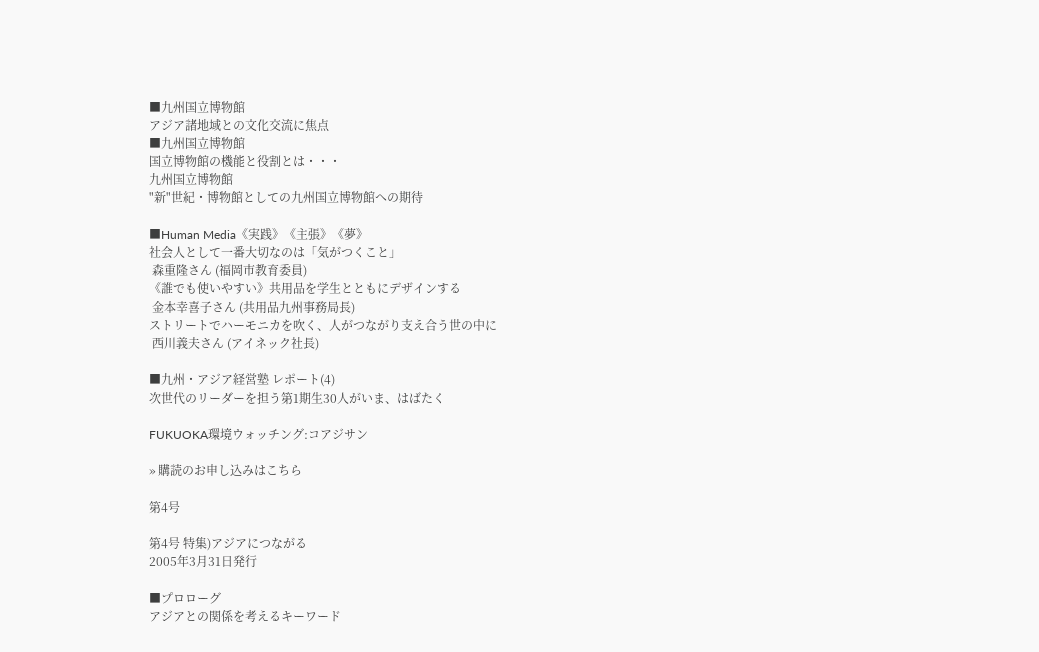■九州国立博物館
アジア諸地域との文化交流に焦点
■九州国立博物館
国立博物館の機能と役割とは・・・
九州国立博物館
"新"世紀・博物館としての九州国立博物館への期待

■Human Media《実践》《主張》《夢》
社会人として一番大切なのは「気がつくこと」
 森重隆さん (福岡市教育委員)
《誰でも使いやすい》共用品を学生とともにデザインする
 金本幸喜子さん (共用品九州事務局長)
ストリートでハーモニカを吹く、人がつながり支え合う世の中に
 西川義夫さん (アイネック社長)

■九州・アジア経営塾 レポート(4)
次世代のリーダーを担う第1期生30人がいま、はばたく

FUKUOKA環境ウォッチング:コアジサン

» 購読のお申し込みはこちら

第4号

第4号 特集)アジアにつながる
2005年3月31日発行

■プロローグ
アジアとの関係を考えるキーワード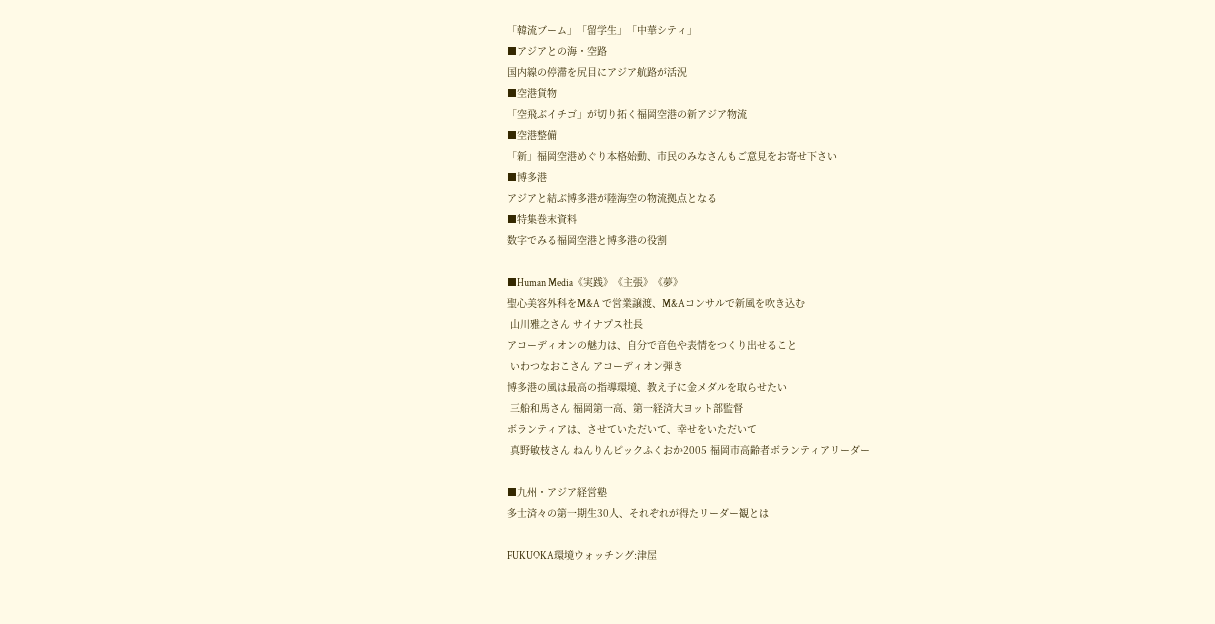「韓流ブーム」「留学生」「中華シティ」
■アジアとの海・空路
国内線の停滞を尻目にアジア航路が活況
■空港貨物
「空飛ぶイチゴ」が切り拓く福岡空港の新アジア物流
■空港整備
「新」福岡空港めぐり本格始動、市民のみなさんもご意見をお寄せ下さい
■博多港
アジアと結ぶ博多港が陸海空の物流拠点となる
■特集巻末資料
数字でみる福岡空港と博多港の役割

■Human Media《実践》《主張》《夢》
聖心美容外科をM&A で営業譲渡、M&Aコンサルで新風を吹き込む
 山川雅之さん サイナプス社長
アコーディオンの魅力は、自分で音色や表情をつくり出せること
 いわつなおこさん アコーディオン弾き
博多港の風は最高の指導環境、教え子に金メダルを取らせたい
 三船和馬さん 福岡第一高、第一経済大ヨット部監督
ボランティアは、させていただいて、幸せをいただいて
 真野敏枝さん ねんりんピックふくおか2005 福岡市高齢者ボランティアリーダー

■九州・アジア経営塾
多士済々の第一期生30人、それぞれが得たリーダー観とは

FUKUOKA環境ウォッチング:津屋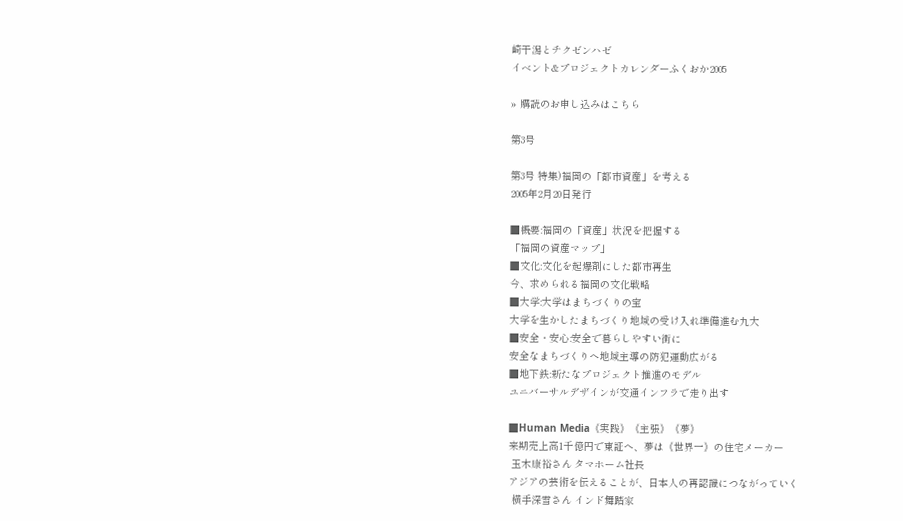崎干潟とチクゼンハゼ
イベント&プロジェクトカレンダーふくおか2005

» 購読のお申し込みはこちら

第3号

第3号 特集)福岡の「都市資産」を考える
2005年2月20日発行

■概要:福岡の「資産」状況を把握する
「福岡の資産マップ」
■文化:文化を起爆剤にした都市再生
今、求められる福岡の文化戦略
■大学:大学はまちづくりの宝
大学を生かしたまちづくり地域の受け入れ準備進む九大
■安全・安心:安全で暮らしやすい街に
安全なまちづくりへ地域主導の防犯運動広がる
■地下鉄:新たなプロジェクト推進のモデル
ユニバーサルデザインが交通インフラで走り出す

■Human Media《実践》《主張》《夢》
来期売上高1千億円で東証へ、夢は《世界一》の住宅メーカー
 玉木康裕さん タマホーム社長
アジアの芸術を伝えることが、日本人の再認識につながっていく
 横手深雪さん インド舞踏家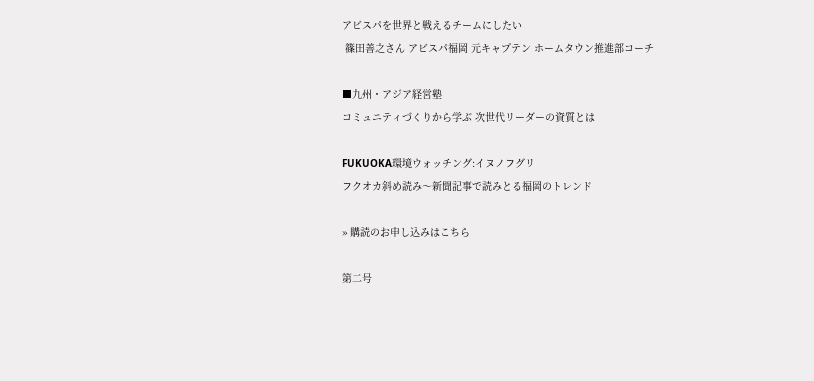アビスパを世界と戦えるチームにしたい
 篠田善之さん アビスパ福岡 元キャプテン ホームタウン推進部コーチ

■九州・アジア経営塾
コミュニティづくりから学ぶ 次世代リーダーの資質とは

FUKUOKA環境ウォッチング:イヌノフグリ
フクオカ斜め読み〜新聞記事で読みとる福岡のトレンド

» 購読のお申し込みはこちら

第二号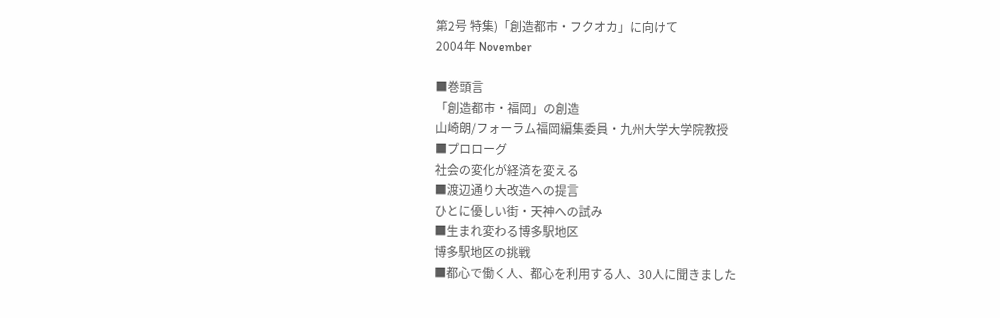第2号 特集)「創造都市・フクオカ」に向けて
2004年 November

■巻頭言
「創造都市・福岡」の創造
山崎朗/フォーラム福岡編集委員・九州大学大学院教授
■プロローグ
社会の変化が経済を変える
■渡辺通り大改造への提言
ひとに優しい街・天神への試み
■生まれ変わる博多駅地区
博多駅地区の挑戦
■都心で働く人、都心を利用する人、30人に聞きました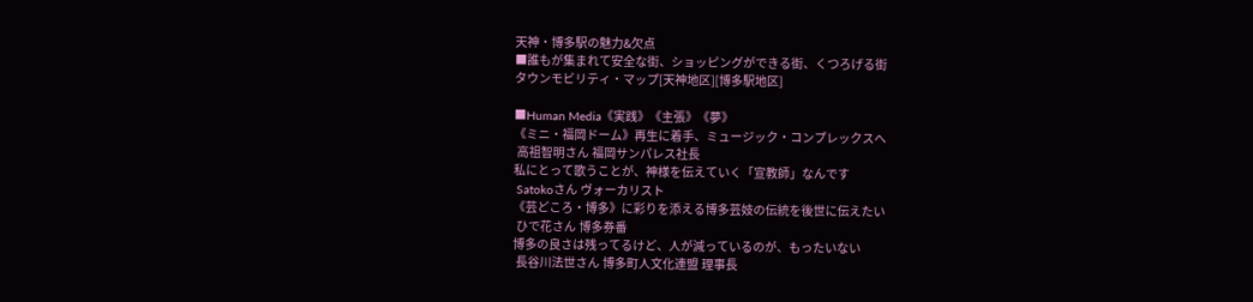天神・博多駅の魅力&欠点
■誰もが集まれて安全な街、ショッピングができる街、くつろげる街
タウンモビリティ・マップ[天神地区][博多駅地区]

■Human Media《実践》《主張》《夢》
《ミニ・福岡ドーム》再生に着手、ミュージック・コンプレックスへ
 高祖智明さん 福岡サンパレス社長
私にとって歌うことが、神様を伝えていく「宣教師」なんです
 Satokoさん ヴォーカリスト
《芸どころ・博多》に彩りを添える博多芸妓の伝統を後世に伝えたい
 ひで花さん 博多券番
博多の良さは残ってるけど、人が減っているのが、もったいない
 長谷川法世さん 博多町人文化連盟 理事長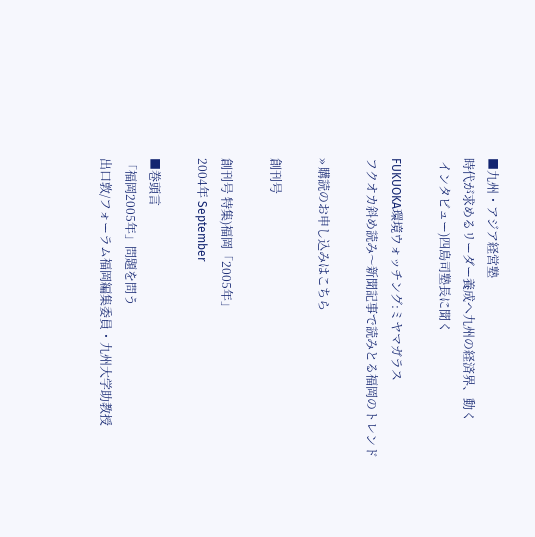■九州・アジア経営塾
時代が求めるリーダー養成へ九州の経済界、動く
 インタビュー)四島司塾長に聞く

FUKUOKA環境ウォッチング:ミヤマガラス
フクオカ斜め読み〜新聞記事で読みとる福岡のトレンド

» 購読のお申し込みはこちら

創刊号

創刊号 特集)福岡「2005年」
2004年 September

■巻頭言
「福岡2005年」問題を問う
出口敦/フォーラム福岡編集委員・九州大学助教授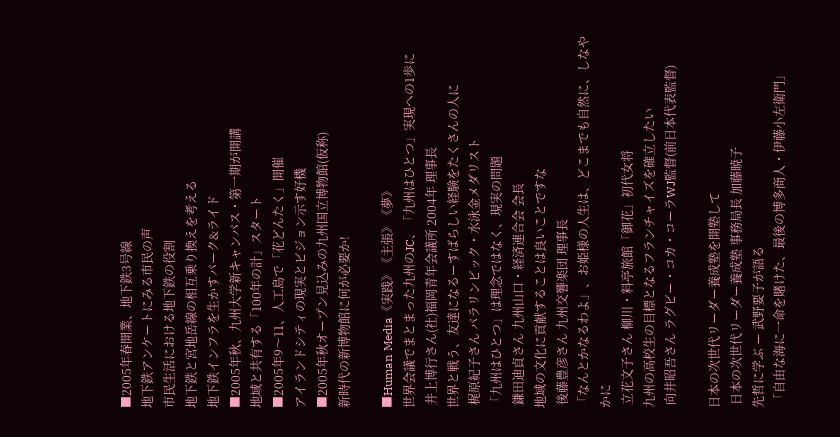■2005年春開業、地下鉄3号線
地下鉄アンケートにみる市民の声
市民生活における地下鉄の役割
地下鉄と宮地岳線の相互乗り換えを考える
地下鉄インフラを生かすパーク&ライド
■2005年秋、九州大学新キャンパス・第一期が開講
地域と共有する「100年の計」スタート
■2005年9〜11、人工島で「花どんたく」開催
アイランドシティの現実とビジョン示す好機
■2005年秋オープン見込みの九州国立博物館(仮称)
新時代の新博物館に何が必要か!

■Human Media《実践》《主張》《夢》
世界会議でまとまった九州のJC、「九州はひとつ」実現への1歩に
 井上博行さん(社)福岡青年会議所 2004年 理事長
世界と戦う、友達になるーすばらしい経験をたくさんの人に
 梶原紀子さん パラリンピック・水泳金メダリスト
「九州はひとつ」は理念ではなく、現実の問題
 鎌田迪貞さん 九州山口・経済連合会 会長
地域の文化に貢献することは良いことですな
 後藤豊彦さん 九州交響楽団 理事長
「なんとかなるわよ」、お姫様の人生は、どこまでも自然に、しなやかに
 立花文子さん 柳川・料亭旅館「御花」初代女将
九州の高校生の目標となるフランチャイズを確立したい
 向井昭吾さん ラグビー・コカ・コーラWJ監督(前日本代表監督)

日本の次世代リーダー養成塾を開塾して
 日本の次世代リーダー養成塾 事務局長 加藤暁子
先哲に学ぶ ー 武野要子が語る
 「自由な海に一命を賭けた、最後の博多商人・伊藤小左衛門」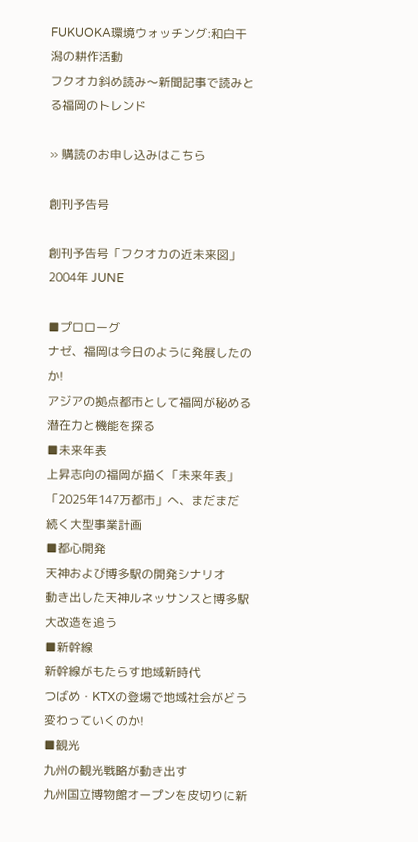FUKUOKA環境ウォッチング:和白干潟の耕作活動
フクオカ斜め読み〜新聞記事で読みとる福岡のトレンド

» 購読のお申し込みはこちら

創刊予告号

創刊予告号「フクオカの近未来図」
2004年 JUNE

■プロローグ
ナゼ、福岡は今日のように発展したのか!
アジアの拠点都市として福岡が秘める潜在力と機能を探る
■未来年表
上昇志向の福岡が描く「未来年表」
「2025年147万都市」へ、まだまだ続く大型事業計画
■都心開発
天神および博多駅の開発シナリオ
動き出した天神ルネッサンスと博多駅大改造を追う
■新幹線
新幹線がもたらす地域新時代
つばめ・KTXの登場で地域社会がどう変わっていくのか!
■観光
九州の観光戦略が動き出す
九州国立博物館オープンを皮切りに新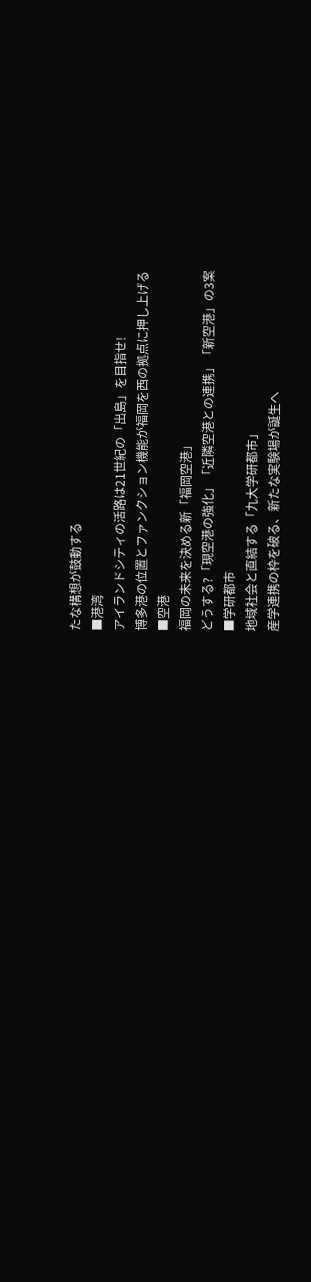たな構想が鼓動する
■港湾
アイランドシティの活路は21世紀の「出島」を目指せ!
博多港の位置とファンクション機能が福岡を西の拠点に押し上げる
■空港
福岡の未来を決める新「福岡空港」
どうする?「現空港の強化」「近隣空港との連携」「新空港」の3案
■学研都市
地域社会と直結する「九大学研都市」
産学連携の枠を破る、新たな実験場が誕生へ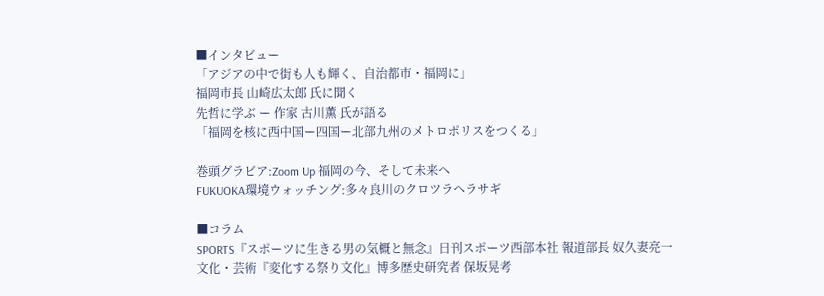■インタビュー
「アジアの中で街も人も輝く、自治都市・福岡に」
福岡市長 山崎広太郎 氏に聞く
先哲に学ぶ ー 作家 古川薫 氏が語る
「福岡を核に西中国ー四国ー北部九州のメトロポリスをつくる」

巻頭グラビア:Zoom Up 福岡の今、そして未来へ
FUKUOKA環境ウォッチング:多々良川のクロツラヘラサギ

■コラム
SPORTS『スポーツに生きる男の気概と無念』日刊スポーツ西部本社 報道部長 奴久妻亮一
文化・芸術『変化する祭り文化』博多歴史研究者 保坂晃考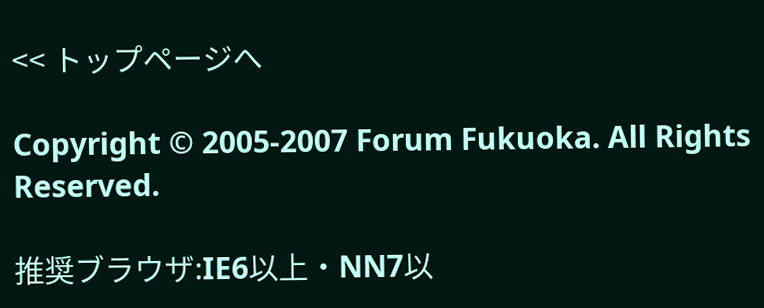<< トップページへ

Copyright © 2005-2007 Forum Fukuoka. All Rights Reserved.

推奨ブラウザ:IE6以上・NN7以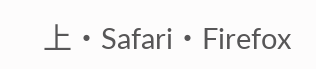上・Safari・Firefox